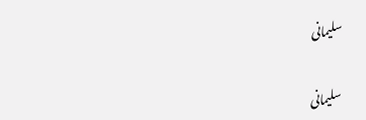سلیمانی

سلیمانی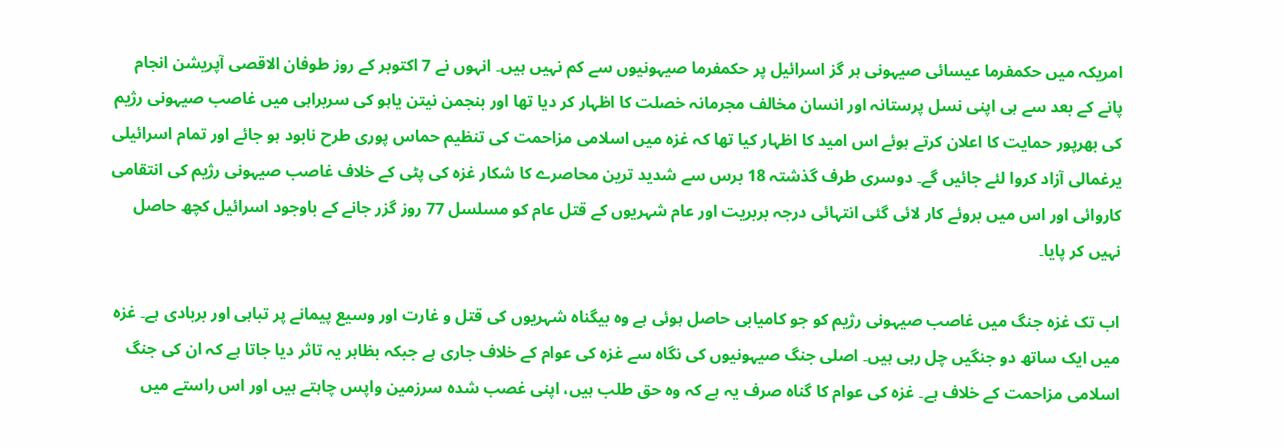امریکہ میں حکمفرما عیسائی صیہونی ہر گز اسرائیل پر حکمفرما صیہونیوں سے کم نہیں ہیں۔ انہوں نے 7 اکتوبر کے روز طوفان الاقصی آپریشن انجام پانے کے بعد سے ہی اپنی نسل پرستانہ اور انسان مخالف مجرمانہ خصلت کا اظہار کر دیا تھا اور بنجمن نیتن یاہو کی سربراہی میں غاصب صیہونی رژیم کی بھرپور حمایت کا اعلان کرتے ہوئے اس امید کا اظہار کیا تھا کہ غزہ میں اسلامی مزاحمت کی تنظیم حماس پوری طرح نابود ہو جائے اور تمام اسرائیلی یرغمالی آزاد کروا لئے جائیں گے۔ دوسری طرف گذشتہ 18 برس سے شدید ترین محاصرے کا شکار غزہ کی پٹی کے خلاف غاصب صیہونی رژیم کی انتقامی کاروائی اور اس میں بروئے کار لائی گئی انتہائی درجہ بربریت اور عام شہریوں کے قتل عام کو مسلسل 77 روز گزر جانے کے باوجود اسرائیل کچھ حاصل نہیں کر پایا۔

اب تک غزہ جنگ میں غاصب صیہونی رژیم کو جو کامیابی حاصل ہوئی ہے وہ بیگناہ شہریوں کی قتل و غارت اور وسیع پیمانے پر تباہی اور بربادی ہے۔ غزہ میں ایک ساتھ دو جنگیں چل رہی ہیں۔ اصلی جنگ صیہونیوں کی نگاہ سے غزہ کی عوام کے خلاف جاری ہے جبکہ بظاہر یہ تاثر دیا جاتا ہے کہ ان کی جنگ اسلامی مزاحمت کے خلاف ہے۔ غزہ کی عوام کا گناہ صرف یہ ہے کہ وہ حق طلب ہیں، اپنی غصب شدہ سرزمین واپس چاہتے ہیں اور اس راستے میں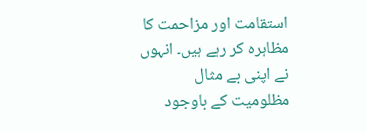استقامت اور مزاحمت کا مظاہرہ کر رہے ہیں۔ انہوں نے اپنی بے مثال مظلومیت کے باوجود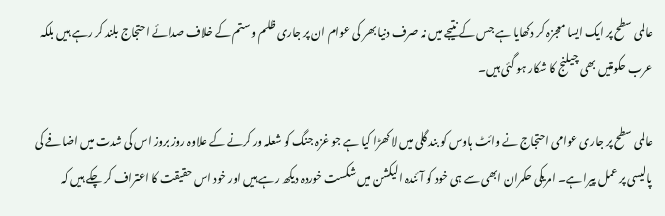عالمی سطح پر ایک ایسا معجزہ کر دکھایا ہے جس کے نتیجے میں نہ صرف دنیا بھر کی عوام ان پر جاری ظلم و ستم کے خلاف صدائے احتجاج بلند کر رہے ہیں بلکہ عرب حکومتیں بھی چیلنج کا شکار ہو گئی ہیں۔

عالمی سطح پر جاری عوامی احتجاج نے وائٹ ہاوس کو بند گلی میں لا کھڑا کیا ہے جو غزہ جنگ کو شعلہ ور کرنے کے علاوہ روز بروز اس کی شدت میں اضافے کی پالیسی پر عمل پیرا ہے۔ امریکی حکمران ابھی سے ہی خود کو آئندہ الیکشن میں شکست خوردہ دیکھ رہے ہیں اور خود اس حقیقت کا اعتراف کر چکے ہیں کہ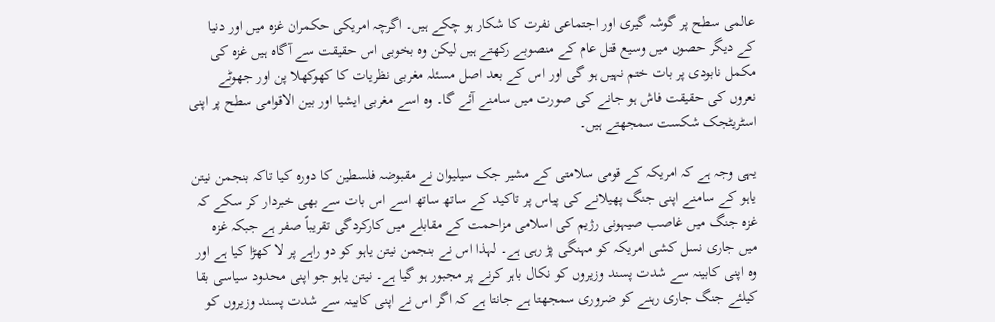عالمی سطح پر گوشہ گیری اور اجتماعی نفرت کا شکار ہو چکے ہیں۔ اگرچہ امریکی حکمران غزہ میں اور دنیا کے دیگر حصوں میں وسیع قتل عام کے منصوبے رکھتے ہیں لیکن وہ بخوبی اس حقیقت سے آگاہ ہیں غزہ کی مکمل نابودی پر بات ختم نہیں ہو گی اور اس کے بعد اصل مسئلہ مغربی نظریات کا کھوکھلا پن اور جھوٹے نعروں کی حقیقت فاش ہو جانے کی صورت میں سامنے آئے گا۔ وہ اسے مغربی ایشیا اور بین الاقوامی سطح پر اپنی اسٹریٹجک شکست سمجھتے ہیں۔

یہی وجہ ہے کہ امریکہ کے قومی سلامتی کے مشیر جک سیلیوان نے مقبوضہ فلسطین کا دورہ کیا تاکہ بنجمن نیتن یاہو کے سامنے اپنی جنگ پھیلانے کی پیاس پر تاکید کے ساتھ ساتھ اسے اس بات سے بھی خبردار کر سکے کہ غزہ جنگ میں غاصب صیہونی رژیم کی اسلامی مزاحمت کے مقابلے میں کارکردگی تقریباً صفر ہے جبکہ غزہ میں جاری نسل کشی امریکہ کو مہنگی پڑ رہی ہے۔ لہذا اس نے بنجمن نیتن یاہو کو دو راہے پر لا کھڑا کیا ہے اور وہ اپنی کابینہ سے شدت پسند وزیروں کو نکال باہر کرنے پر مجبور ہو گیا ہے۔ نیتن یاہو جو اپنی محدود سیاسی بقا کیلئے جنگ جاری رہنے کو ضروری سمجھتا ہے جانتا ہے کہ اگر اس نے اپنی کابینہ سے شدت پسند وزیروں کو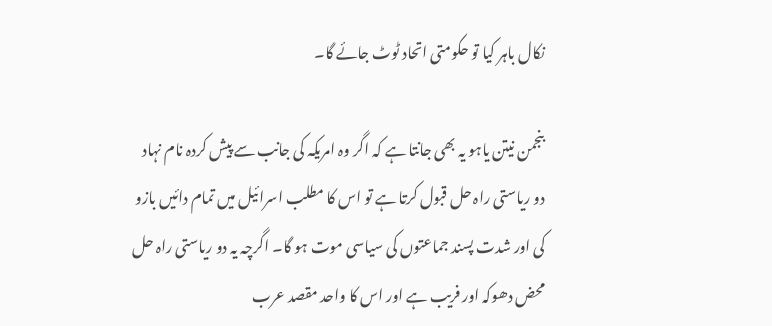نکال باہر کیا تو حکومتی اتحاد ٹوٹ جائے گا۔

بنجمن نیتن یاہو یہ بھی جانتا ہے کہ اگر وہ امریکہ کی جانب سے پیش کردہ نام نہاد دو ریاستی راہ حل قبول کرتا ہے تو اس کا مطلب اسرائیل میں تمام دائیں بازو کی اور شدت پسند جماعتوں کی سیاسی موت ہو گا۔ اگرچہ یہ دو ریاستی راہ حل محض دھوکہ اور فریب ہے اور اس کا واحد مقصد عرب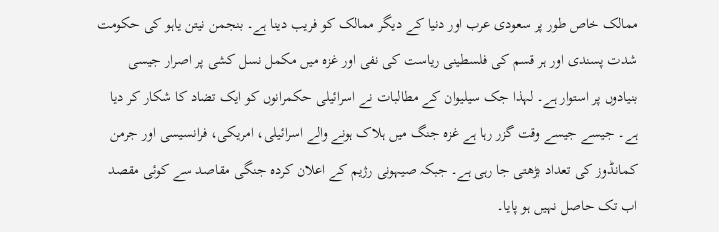ممالک خاص طور پر سعودی عرب اور دنیا کے دیگر ممالک کو فریب دینا ہے۔ بنجمن نیتن یاہو کی حکومت شدت پسندی اور ہر قسم کی فلسطینی ریاست کی نفی اور غزہ میں مکمل نسل کشی پر اصرار جیسی بنیادوں پر استوار ہے۔ لہذا جک سیلیوان کے مطالبات نے اسرائیلی حکمرانوں کو ایک تضاد کا شکار کر دیا ہے۔ جیسے جیسے وقت گزر رہا ہے غزہ جنگ میں ہلاک ہونے والے اسرائیلی، امریکی، فرانسیسی اور جرمن کمانڈوز کی تعداد بڑھتی جا رہی ہے۔ جبکہ صیہونی رژیم کے اعلان کردہ جنگی مقاصد سے کوئی مقصد اب تک حاصل نہیں ہو پایا۔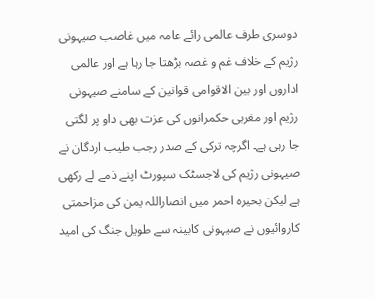دوسری طرف عالمی رائے عامہ میں غاصب صیہونی رژیم کے خلاف غم و غصہ بڑھتا جا رہا ہے اور عالمی اداروں اور بین الاقوامی قوانین کے سامنے صیہونی رژیم اور مغربی حکمرانوں کی عزت بھی داو پر لگتی جا رہی ہے۔ اگرچہ ترکی کے صدر رجب طیب اردگان نے صیہونی رژیم کی لاجسٹک سپورٹ اپنے ذمے لے رکھی ہے لیکن بحیرہ احمر میں انصاراللہ یمن کی مزاحمتی کاروائیوں نے صیہونی کابینہ سے طویل جنگ کی امید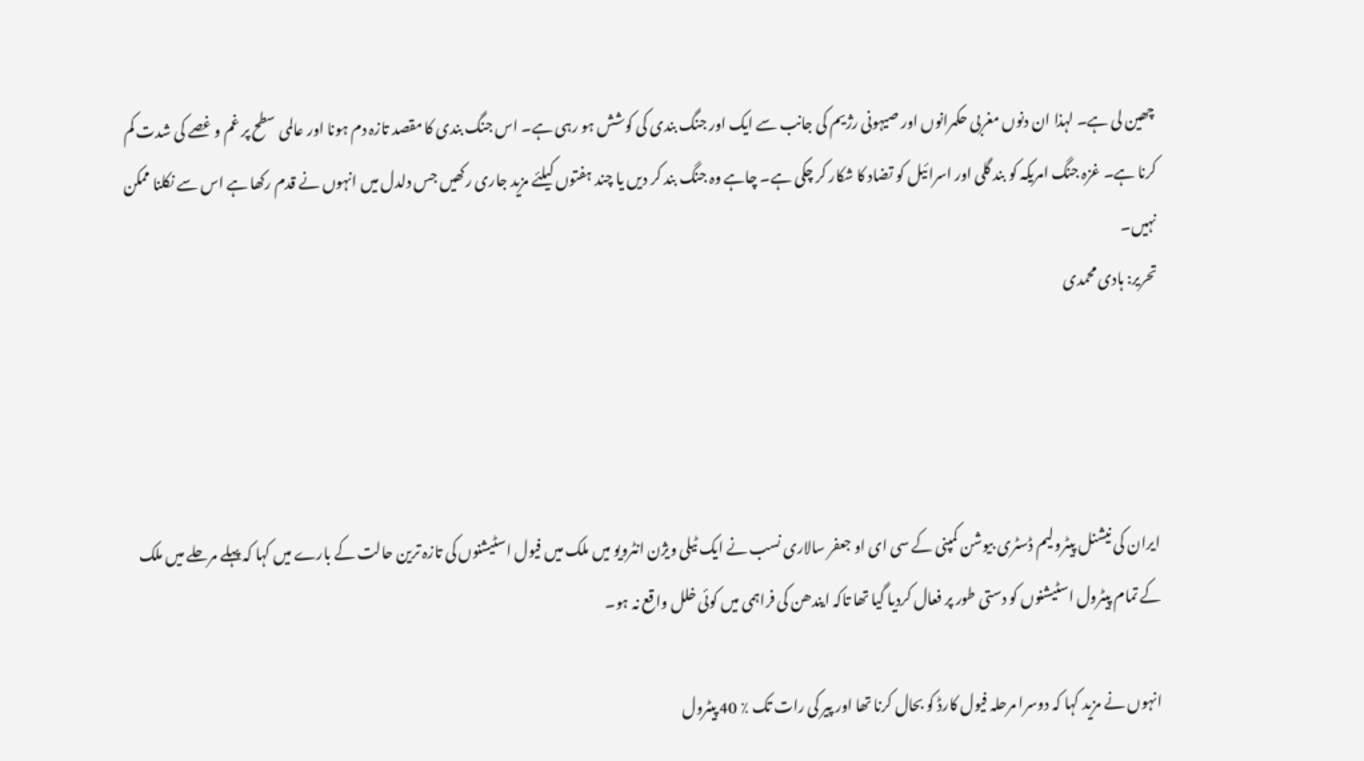چھین لی ہے۔ لہذا ان دنوں مغربی حکمرانوں اور صیہونی رژیم کی جانب سے ایک اور جنگ بندی کی کوشش ہو رہی ہے۔ اس جنگ بندی کا مقصد تازہ دم ہونا اور عالمی سطح پر غم و غصے کی شدت کم کرنا ہے۔ غزہ جنگ امریکہ کو بند گلی اور اسرائیل کو تضاد کا شکار کر چکی ہے۔ چاہے وہ جنگ بند کر دیں یا چند ہفتوں کیلئے مزید جاری رکھیں جس دلدل میں انہوں نے قدم رکھا ہے اس سے نکلنا ممکن نہیں۔
تحریر: ہادی محمدی




ایران کی نیشنل پیٹرولیم ڈسٹری بیوشن کمپنی کے سی ای او جعفر سالاری نسب نے ایک ٹیلی ویژن انٹرویو میں ملک میں فیول اسٹیشنوں کی تازہ ترین حالت کے بارے میں کہا کہ پہلے مرحلے میں ملک کے تمام پیٹرول اسٹیشنوں کو دستی طور پر فعال کردیا گيا تھا تاکہ ایندھن کی فراہمی میں کوئی خلل واقع نہ ہو۔

انہوں نے مزید کہا کہ دوسرا مرحلہ فیول کارڈ کو بحال کرنا تھا اور پیر کی رات تک ٪ 40 پیٹرول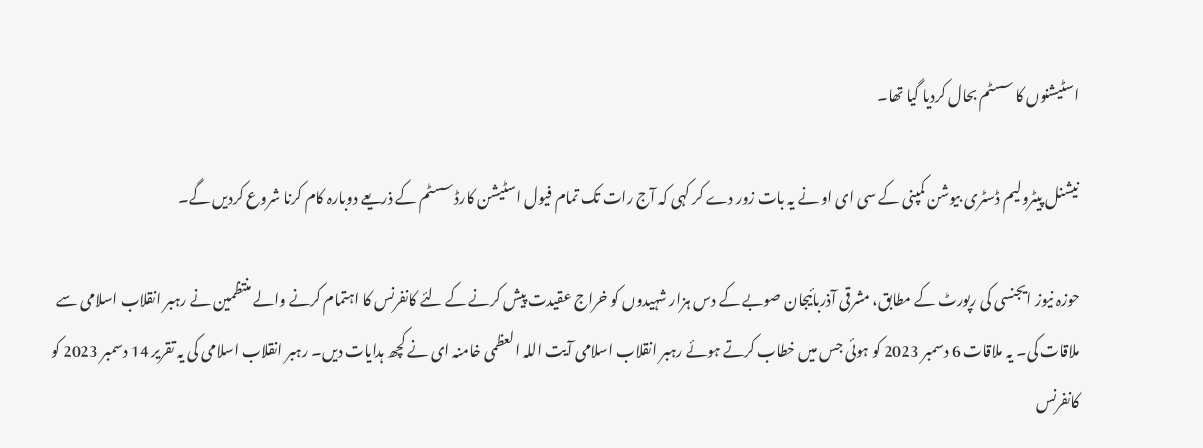اسٹیشنوں کا سسٹم بحال کردیا گیا تھا۔

نیشنل پیٹرولیم ڈسٹری بیوشن کمپنی کے سی ای او نے یہ بات زور دے کر کہی کہ آج رات تک تمام فیول اسٹیشن کارڈ سسٹم کے ذریعے دوبارہ کام کرنا شروع کردیں گے۔

حوزہ نیوز ایجنسی کی رپورٹ کے مطابق، مشرقی آذربائيجان صوبے کے دس ہزار شہیدوں کو خراج عقیدت پیش کرنے کے لئے کانفرنس کا اہتمام کرنے والے منتظمین نے رہبر انقلاب اسلامی سے ملاقات کی۔ یہ ملاقات 6 دسمبر 2023 کو ہوئی جس میں خطاب کرتے ہوئے رہبر انقلاب اسلامی آيت اللہ العظمی خامنہ ای نے کچھ ہدایات دیں۔ رہبر انقلاب اسلامی کی یہ تقریر 14 دسمبر 2023 کو کانفرنس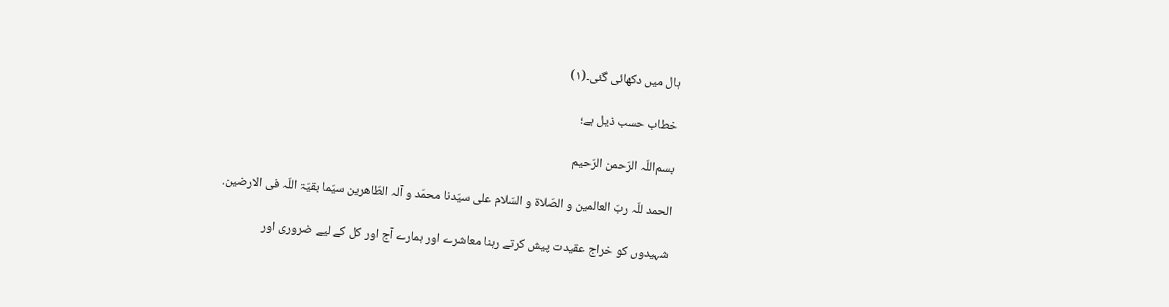ہال میں دکھائی گئی۔(۱)

خطاب حسب ذیل ہے؛

بسم‌اللّہ الرّحمن الرّحیم

الحمد للّہ ربّ العالمین و الصّلاۃ و السّلام علی سیّدنا محمّد و آلہ الطّاھرین سیّما بقیّۃ اللّہ فی الارضین.

شہیدوں کو خراج عقیدت پیش کرتے رہنا معاشرے اور ہمارے آج اور کل کے لیے ضروری اور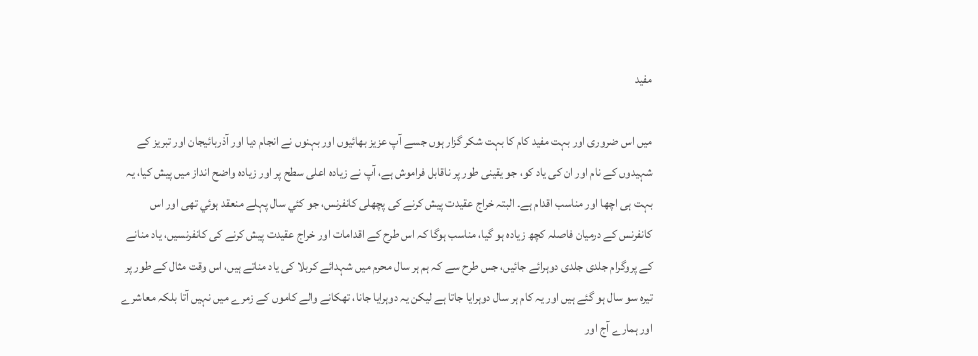مفید

میں اس ضروری اور بہت مفید کام کا بہت شکر گزار ہوں جسے آپ عزیز بھائيوں اور بہنوں نے انجام دیا اور آذربائيجان اور تبریز کے شہیدوں کے نام اور ان کی یاد کو، جو یقینی طور پر ناقابل فراموش ہے، آپ نے زیادہ اعلی سطح پر اور زیادہ واضح انداز میں پیش کیا، یہ بہت ہی اچھا اور مناسب اقدام ہے۔ البتہ خراج عقیدت پیش کرنے کی پچھلی کانفرنس، جو کئي سال پہلے منعقد ہوئي تھی اور اس کانفرنس کے درمیان فاصلہ کچھ زیادہ ہو گيا، مناسب ہوگا کہ اس طرح کے اقدامات اور خراج عقیدت پیش کرنے کی کانفرنسیں، یاد منانے کے پروگرام جلدی جلدی دوہرائے جائیں، جس طرح سے کہ ہم ہر سال محرم میں شہدائے کربلا کی یاد مناتے ہیں، اس وقت مثال کے طور پر تیرہ سو سال ہو گئے ہیں اور یہ کام ہر سال دوہرایا جاتا ہے لیکن یہ دوہرایا جانا، تھکانے والے کاموں کے زمرے میں نہیں آتا بلکہ معاشرے اور ہمارے آج اور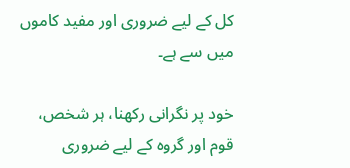کل کے لیے ضروری اور مفید کاموں میں سے ہے۔

خود پر نگرانی رکھنا، ہر شخص، قوم اور گروہ کے لیے ضروری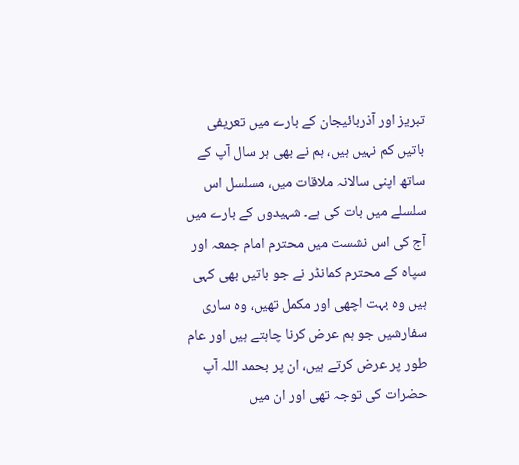تبریز اور آذربائیجان کے بارے میں تعریفی باتیں کم نہیں ہیں، ہم نے بھی ہر سال آپ کے ساتھ اپنی سالانہ ملاقات میں، مسلسل اس سلسلے میں بات کی ہے۔ شہیدوں کے بارے میں آج کی اس نشست میں محترم امام جمعہ اور سپاہ کے محترم کمانڈر نے جو باتیں بھی کہی ہیں وہ بہت اچھی اور مکمل تھیں، وہ ساری سفارشیں جو ہم عرض کرنا چاہتے ہیں اور عام طور پر عرض کرتے ہیں، ان پر بحمد اللہ آپ حضرات کی توجہ تھی اور ان میں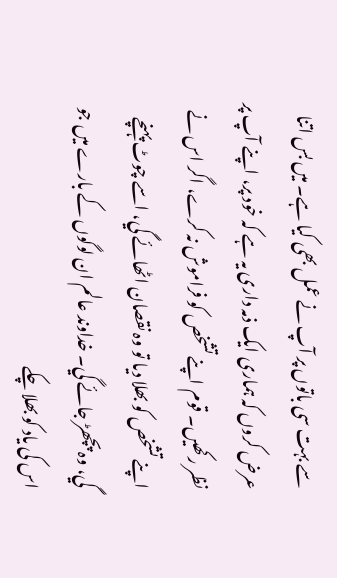سے بہت سی باتوں پر آپ نے عمل بھی کیا ہے۔ میں بس اتنا عرض کروں کہ ہماری ایک ذمہ داری یہ ہے کہ خود پر، اپنے آپ پر نظر رکھیں۔ قوم اپنے تشخص کو فراموش نہ کرے، اگر اس نے اپنے تشخص کو بھلا دیا تو وہ نقصان اٹھائے گي، اسے چوٹ پہنچے گي، وہ پچھڑ جائے گي۔ خداوند عالم ان لوگوں کے بارے میں جو اس کی یاد کو بھلا چکے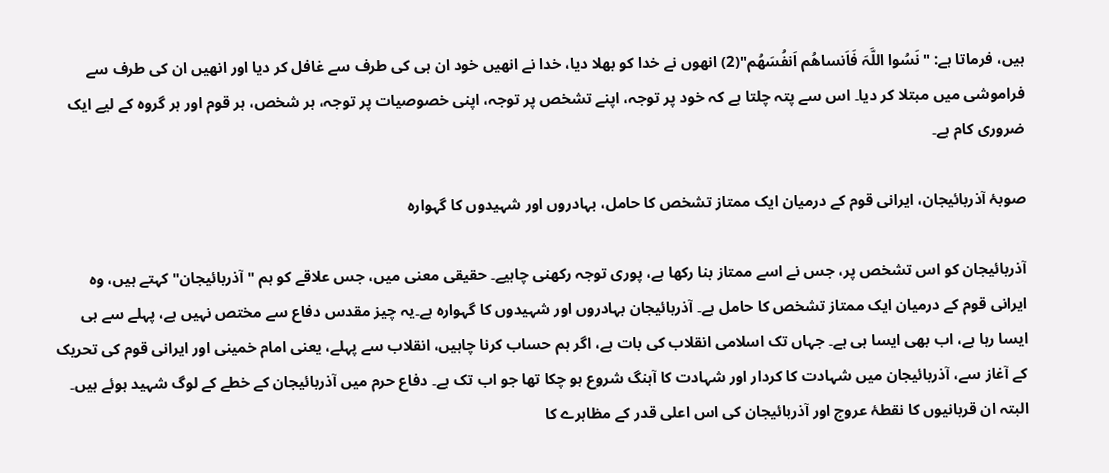ہیں، فرماتا ہے: "نَسُوا اللَّہَ فَاَنساھُم اَنفُسَھُم"(2) انھوں نے خدا کو بھلا دیا، خدا نے انھیں خود ان ہی کی طرف سے غافل کر دیا اور انھیں ان کی طرف سے فراموشی میں مبتلا کر دیا۔ اس سے پتہ چلتا ہے کہ خود پر توجہ، اپنے تشخص پر توجہ، اپنی خصوصیات پر توجہ، ہر شخص، ہر قوم اور ہر گروہ کے لیے ایک ضروری کام ہے۔

صوبۂ آذربائيجان، ایرانی قوم کے درمیان ایک ممتاز تشخص کا حامل، بہادروں اور شہیدوں کا گہوارہ

آذربائیجان کو اس تشخص پر، جس نے اسے ممتاز بنا رکھا ہے، پوری توجہ رکھنی چاہیے۔ حقیقی معنی میں، جس علاقے کو ہم "آذربائيجان" کہتے ہیں، وہ ایرانی قوم کے درمیان ایک ممتاز تشخص کا حامل ہے۔ آذربائيجان بہادروں اور شہیدوں کا گہوارہ ہے۔یہ چیز مقدس دفاع سے مختص نہیں ہے، پہلے سے ہی ایسا رہا ہے، اب بھی ایسا ہی ہے۔ جہاں تک اسلامی انقلاب کی بات ہے، اگر ہم حساب کرنا چاہیں، انقلاب سے پہلے، یعنی امام خمینی اور ایرانی قوم کی تحریک کے آغاز سے، آذربائیجان میں شہادت کا کردار اور شہادت کا آہنگ شروع ہو چکا تھا جو اب تک ہے۔ دفاع حرم میں آذربائيجان کے خطے کے لوگ شہید ہوئے ہیں۔ البتہ ان قربانیوں کا نقطۂ عروج اور آذربائيجان کی اس اعلی قدر کے مظاہرے کا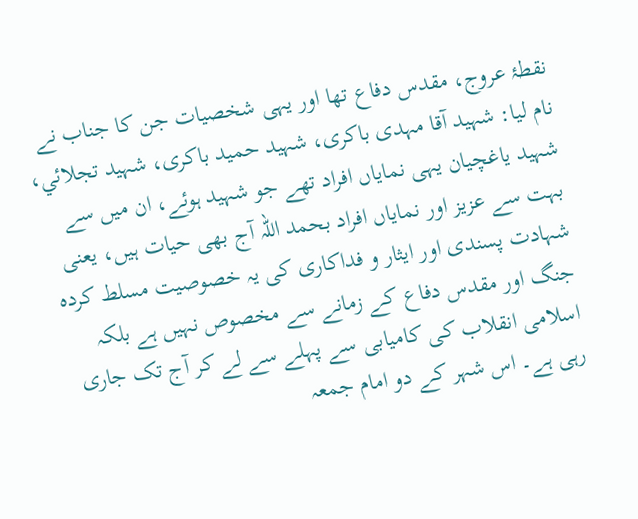نقطۂ عروج، مقدس دفاع تھا اور یہی شخصیات جن کا جناب نے نام لیا: شہید آقا مہدی باکری، شہید حمید باکری، شہید تجلائي، شہید یاغچیان یہی نمایاں افراد تھے جو شہید ہوئے، ان میں سے بہت سے عزیز اور نمایاں افراد بحمد اللہ آج بھی حیات ہیں، یعنی شہادت پسندی اور ایثار و فداکاری کی یہ خصوصیت مسلط کردہ جنگ اور مقدس دفاع کے زمانے سے مخصوص نہیں ہے بلکہ اسلامی انقلاب کی کامیابی سے پہلے سے لے کر آج تک جاری رہی ہے۔ اس شہر کے دو امام جمعہ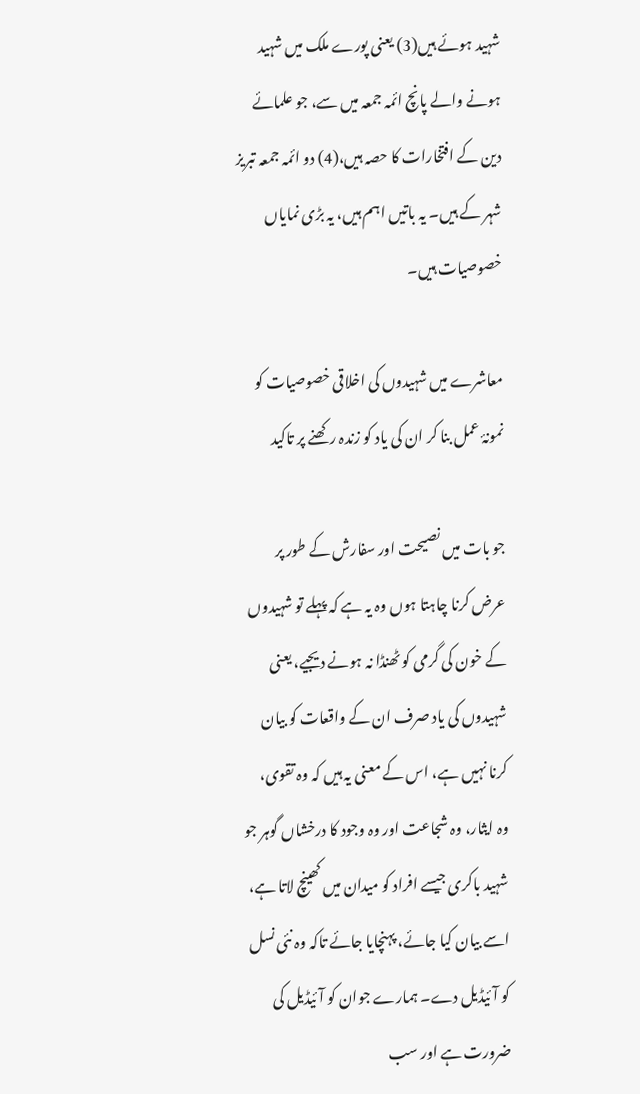شہید ہوئے ہیں(3) یعنی پورے ملک میں شہید ہونے والے پانچ ائمہ جمعہ میں سے، جو علمائے دین کے افتخارات کا حصہ ہیں،(4) دو ائمہ جمعہ تبریز شہر کے ہیں۔ یہ باتیں اہم ہیں، یہ بڑی نمایاں خصوصیات ہیں۔

معاشرے میں شہیدوں کی اخلاقی خصوصیات کو نمونۂ عمل بنا کر ان کی یاد کو زندہ رکھنے پر تاکید

جو بات میں نصیحت اور سفارش کے طور پر عرض کرنا چاہتا ہوں وہ یہ ہے کہ پہلے تو شہیدوں کے خون کی گرمی کو ٹھنڈا نہ ہونے دیجیے، یعنی شہیدوں کی یاد صرف ان کے واقعات کو بیان کرنا نہیں ہے، اس کے معنی یہ ہیں کہ وہ تقوی، وہ ایثار، وہ شجاعت اور وہ وجود کا درخشاں گوہر جو شہید باکری جیسے افراد کو میدان میں کھینچ لاتا ہے، اسے بیان کیا جائے، پہنچایا جائے تاکہ وہ نئی نسل کو آئيڈیل دے۔ ہمارے جوان کو آئيڈیل کی ضرورت ہے اور سب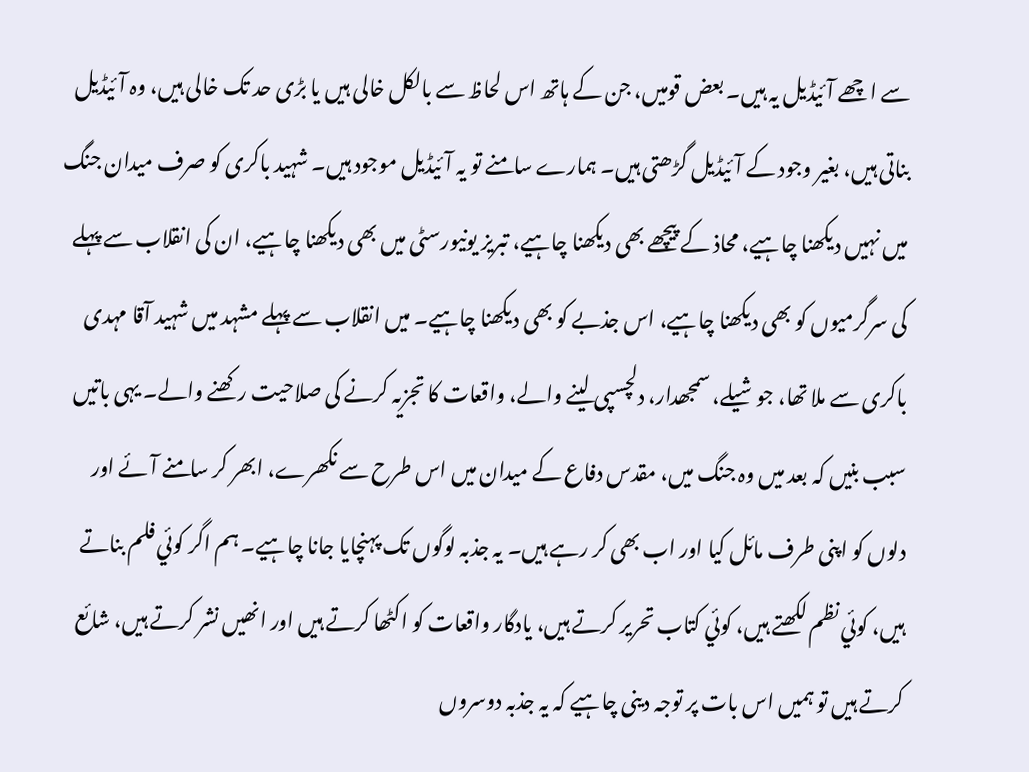سے اچھے آئيڈیل یہ ہیں۔ بعض قومیں، جن کے ہاتھ اس لحاظ سے بالکل خالی ہیں یا بڑی حد تک خالی ہیں، وہ آئيڈیل بناتی ہیں، بغیر وجود کے آئيڈیل گڑھتی ہیں۔ ہمارے سامنے تو یہ آئيڈیل موجود ہیں۔ شہید باکری کو صرف میدان جنگ میں نہیں دیکھنا چاہیے، محاذ کے پیچھے بھی دیکھنا چاہیے، تبریز یونیورسٹی میں بھی دیکھنا چاہیے، ان کی انقلاب سے پہلے کی سرگرمیوں کو بھی دیکھنا چاہیے، اس جذبے کو بھی دیکھنا چاہیے۔ میں انقلاب سے پہلے مشہد میں شہید آقا مہدی باکری سے ملا تھا، جوشیلے، سمجھدار، دلچسپی لینے والے، واقعات کا تجزیہ کرنے کی صلاحیت رکھنے والے۔ یہی باتیں سبب بنیں کہ بعد میں وہ جنگ میں، مقدس دفاع کے میدان میں اس طرح سے نکھرے، ابھر کر سامنے آئے اور دلوں کو اپنی طرف مائل کیا اور اب بھی کر رہے ہیں۔ یہ جذبہ لوگوں تک پہنچایا جانا چاہیے۔ ہم اگر کوئي فلم بناتے ہیں، کوئي نظم لکھتے ہیں، کوئي کتاب تحریر کرتے ہیں، یادگار واقعات کو اکٹھا کرتے ہیں اور انھیں نشر کرتے ہیں، شائع کرتے ہیں تو ہمیں اس بات پر توجہ دینی چاہیے کہ یہ جذبہ دوسروں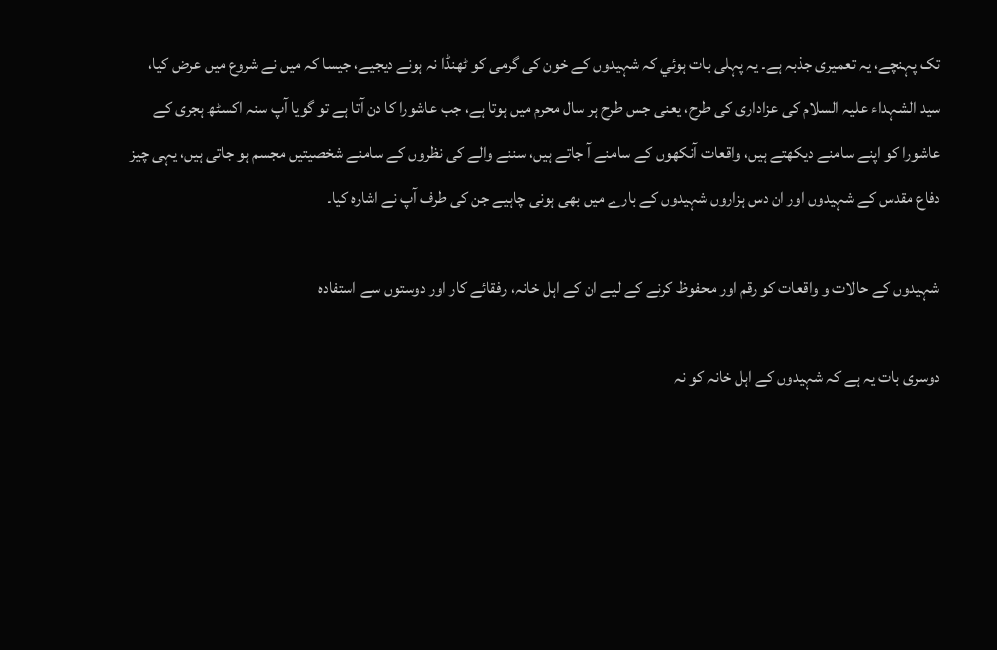تک پہنچے، یہ تعمیری جذبہ ہے۔ یہ پہلی بات ہوئي کہ شہیدوں کے خون کی گرمی کو ٹھنڈا نہ ہونے دیجیے، جیسا کہ میں نے شروع میں عرض کیا، سید الشہداء علیہ السلام کی عزاداری کی طرح، یعنی جس طرح ہر سال محرم میں ہوتا ہے، جب عاشورا کا دن آتا ہے تو گويا آپ سنہ اکسٹھ ہجری کے عاشورا کو اپنے سامنے دیکھتے ہیں، واقعات آنکھوں کے سامنے آ جاتے ہیں، سننے والے کی نظروں کے سامنے شخصیتیں مجسم ہو جاتی ہیں، یہی چیز دفاع مقدس کے شہیدوں اور ان دس ہزاروں شہیدوں کے بارے میں بھی ہونی چاہیے جن کی طرف آپ نے اشارہ کیا۔

شہیدوں کے حالات و واقعات کو رقم اور محفوظ کرنے کے لیے ان کے اہل خانہ، رفقائے کار اور دوستوں سے استفادہ

دوسری بات یہ ہے کہ شہیدوں کے اہل خانہ کو نہ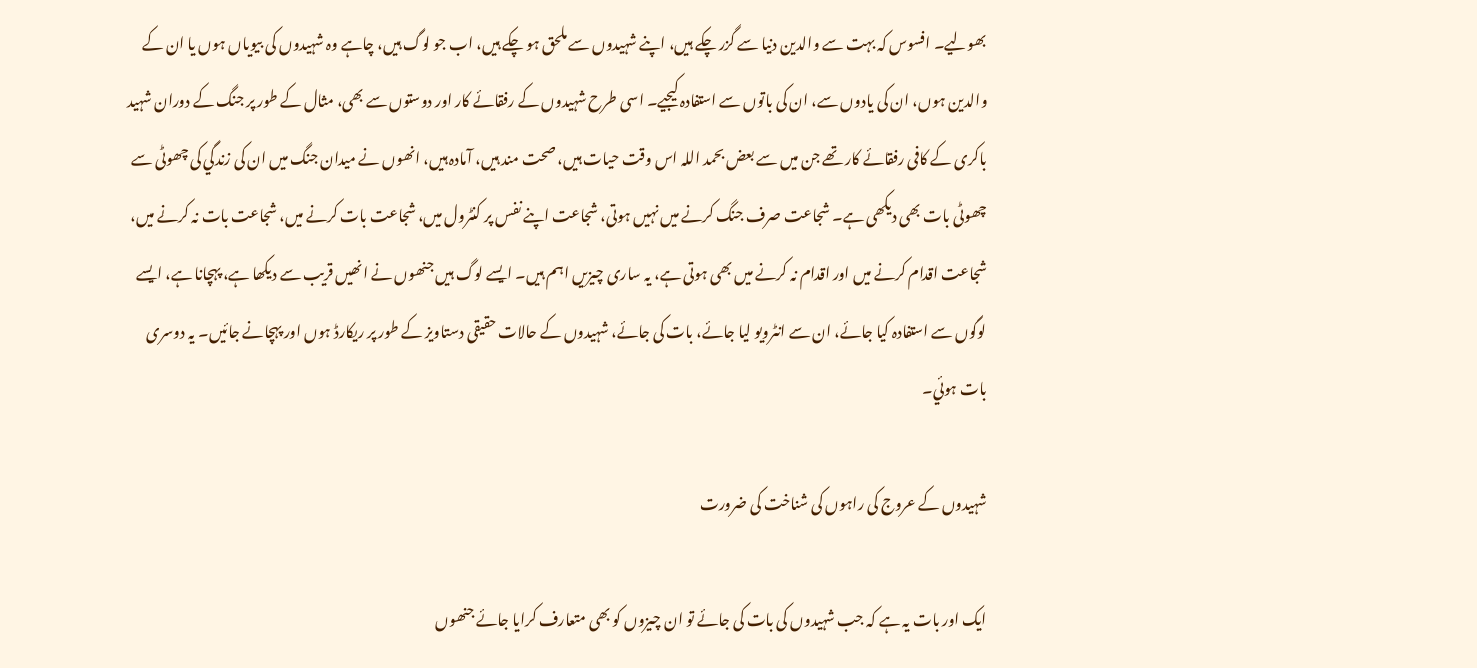بھولیے۔ افسوس کہ بہت سے والدین دنیا سے گزر چکے ہیں، اپنے شہیدوں سے ملحق ہو چکے ہیں، اب جو لوگ ہیں، چاہے وہ شہیدوں کی بیویاں ہوں یا ان کے والدین ہوں، ان کی یادوں سے، ان کی باتوں سے استفادہ کیجیے۔ اسی طرح شہیدوں کے رفقائے کار اور دوستوں سے بھی، مثال کے طور پر جنگ کے دوران شہید باکری کے کافی رفقائے کار تھے جن میں سے بعض بحمد اللہ اس وقت حیات ہیں، صحت مند ہیں، آمادہ ہیں، انھوں نے میدان جنگ میں ان کی زندگي کی چھوٹی سے چھوٹی بات بھی دیکھی ہے۔ شجاعت صرف جنگ کرنے میں نہیں ہوتی، شجاعت اپنے نفس پر کنٹرول میں، شجاعت بات کرنے میں، شجاعت بات نہ کرنے میں، شجاعت اقدام کرنے میں اور اقدام نہ کرنے میں بھی ہوتی ہے، یہ ساری چیزیں اہم ہیں۔ ایسے لوگ ہیں جنھوں نے انھیں قریب سے دیکھا ہے، پہچانا ہے، ایسے لوگوں سے استفادہ کیا جائے، ان سے انٹرویو لیا جائے، بات کی جائے، شہیدوں کے حالات حقیقی دستاویز کے طور پر ریکارڈ ہوں اور پہچانے جائيں۔ یہ دوسری بات ہوئي۔

شہیدوں کے عروج کی راہوں کی شناخت کی ضرورت

ایک اور بات یہ ہے کہ جب شہیدوں کی بات کی جائے تو ان چیزوں کو بھی متعارف کرایا جائے جنھوں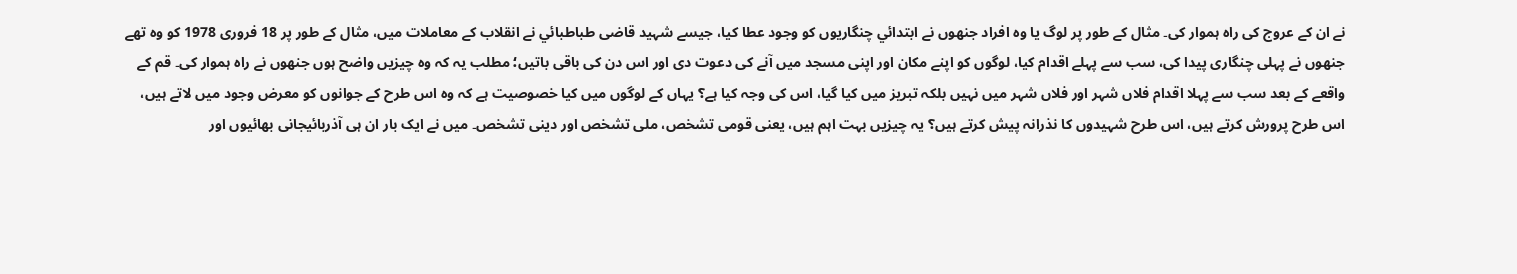نے ان کے عروج کی راہ ہموار کی۔ مثال کے طور پر لوگ یا وہ افراد جنھوں نے ابتدائي چنگاریوں کو وجود عطا کیا، جیسے شہید قاضی طباطبائي نے انقلاب کے معاملات میں، مثال کے طور پر 18 فروری 1978 کو وہ تھے جنھوں نے پہلی چنگاری پیدا کی، سب سے پہلے اقدام کیا، لوگوں کو اپنے مکان اور اپنی مسجد میں آنے کی دعوت دی اور اس دن کی باقی باتیں؛ مطلب یہ کہ وہ چیزیں واضح ہوں جنھوں نے راہ ہموار کی۔ قم کے واقعے کے بعد سب سے پہلا اقدام فلاں شہر اور فلاں شہر میں نہیں بلکہ تبریز میں کیا گيا، اس کی وجہ کیا ہے؟ یہاں کے لوگوں میں کیا خصوصیت ہے کہ وہ اس طرح کے جوانوں کو معرض وجود میں لاتے ہیں، اس طرح پرورش کرتے ہیں، اس طرح شہیدوں کا نذرانہ پیش کرتے ہیں؟ یہ چیزیں بہت اہم ہیں، یعنی قومی تشخص، ملی تشخص اور دینی تشخص۔ میں نے ایک بار ان ہی آذربائیجانی بھائيوں اور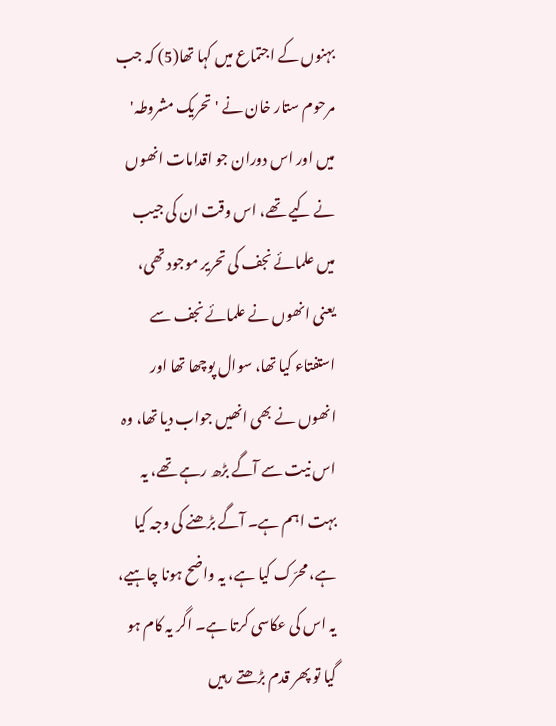بہنوں کے اجتماع میں کہا تھا(5) کہ جب مرحوم ستار خان نے 'تحریک مشروطہ' میں اور اس دوران جو اقدامات انھوں نے کیے تھے، اس وقت ان کی جیب میں علمائے نجف کی تحریر موجود تھی، یعنی انھوں نے علمائے نجف سے استفتاء کیا تھا، سوال پوچھا تھا اور انھوں نے بھی انھیں جواب دیا تھا، وہ اس نیت سے آگے بڑھ رہے تھے، یہ بہت اہم ہے۔ آگے بڑھنے کی وجہ کیا ہے، محرّک کیا ہے، یہ واضح ہونا چاہیے، یہ اس کی عکاسی کرتا ہے۔ اگر یہ کام ہو گيا تو پھر قدم بڑھتے رہیں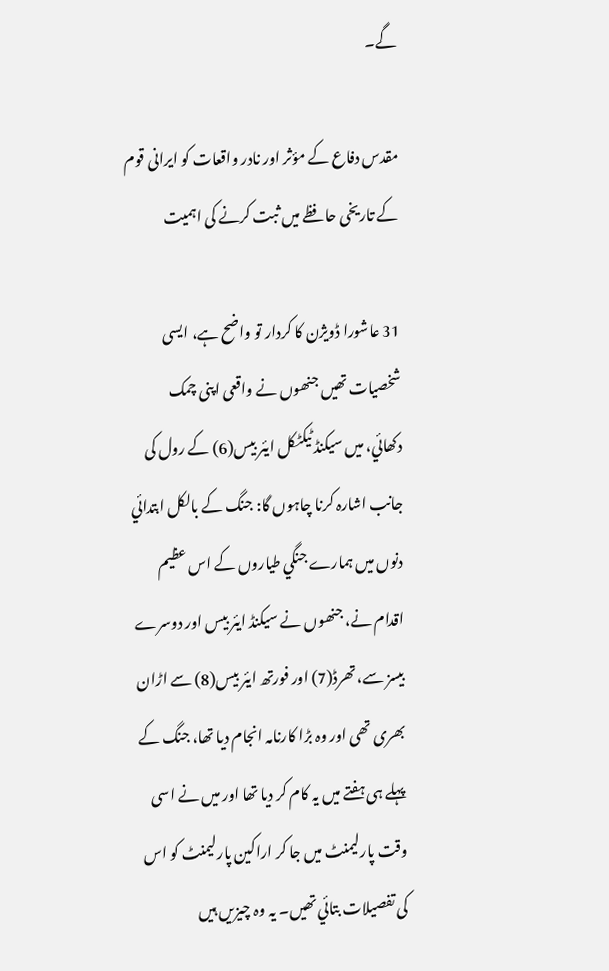گے۔

مقدس دفاع کے مؤثر اور نادر واقعات کو ایرانی قوم کے تاریخی حافظے میں ثبت کرنے کی اہمیت

31 عاشورا ڈویژن کا کردار تو واضح ہے، ایسی شخصیات تھیں جنھوں نے واقعی اپنی چمک دکھائي، میں سیکنڈ ٹیکٹکل ایئر بیس(6) کے رول کی جانب اشارہ کرنا چاہوں گا: جنگ کے بالکل ابتدائي دنوں میں ہمارے جنگي طیاروں کے اس عظیم اقدام نے، جنھوں نے سیکنڈ ایئر بیس اور دوسرے بیسز سے، تھرڈ(7) اور فورتھ ایئر بیس(8) سے اڑان بھری تھی اور وہ بڑا کارنامہ انجام دیا تھا، جنگ کے پہلے ہی ہفتے میں یہ کام کر دیا تھا اور میں نے اسی وقت پارلیمنٹ میں جا کر اراکین پارلیمنٹ کو اس کی تفصیلات بتائي تھیں۔ یہ وہ چیزیں ہیں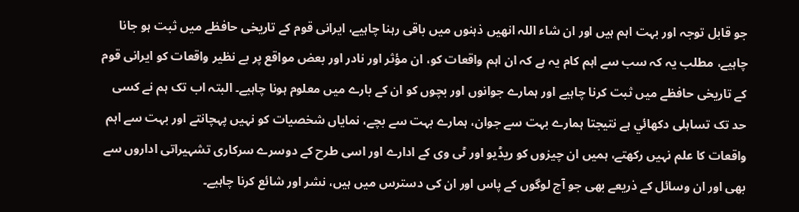جو قابل توجہ اور بہت اہم ہیں اور ان شاء اللہ انھیں ذہنوں میں باقی رہنا چاہیے، ایرانی قوم کے تاریخی حافظے میں ثبت ہو جانا چاہیے، مطلب یہ کہ سب سے اہم کام یہ ہے کہ ان اہم واقعات کو، ان مؤثر اور نادر اور بعض مواقع پر بے نظیر واقعات کو ایرانی قوم کے تاریخی حافظے میں ثبت کرنا چاہیے اور ہمارے جوانوں اور بچوں کو ان کے بارے میں معلوم ہونا چاہیے۔ البتہ اب تک ہم نے کسی حد تک تساہلی دکھائي ہے نتیجتا ہمارے بہت سے جوان، ہمارے بہت سے بچے، نمایاں شخصیات کو نہیں پہچانتے اور بہت سے اہم واقعات کا علم نہیں رکھتے، ہمیں ان چیزوں کو ریڈیو اور ٹی وی کے ادارے اور اسی طرح کے دوسرے سرکاری تشہیراتی اداروں سے بھی اور ان وسائل کے ذریعے بھی جو آج لوگوں کے پاس اور ان کی دسترس میں ہیں، نشر اور شائع کرنا چاہیے۔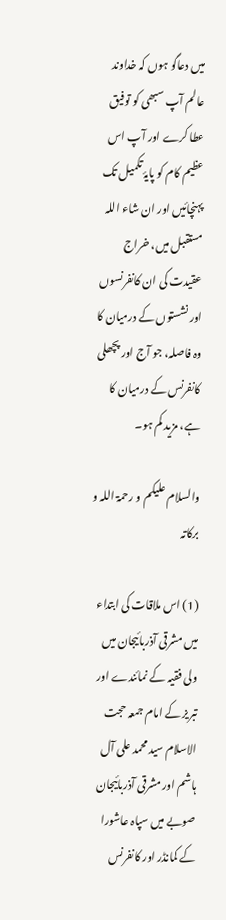میں دعاگو ہوں کہ خداوند عالم آپ سبھی کو توفیق عطا کرے اور آپ اس عظیم کام کو پایۂ تکمیل تک پہنچائيں اور ان شاء اللہ مستقبل میں، خراج عقیدت کی ان کانفرنسوں اور نشستوں کے درمیان کا وہ فاصلہ، جو آج اور پچھلی کانفرنس کے درمیان کا ہے، مزید کم ہو۔

والسلام علیکم و رحمۃ اللہ و برکاتہ

(1) اس ملاقات کی ابتداء میں مشرقی آذربائيجان میں ولی فقیہ کے نمائندے اور تبریز کے امام جمعہ حجت الاسلام سید محمد علی آل ہاشم اور مشرقی آذربائيجان صوبے میں سپاہ عاشورا کے کمانڈر اور کانفرنس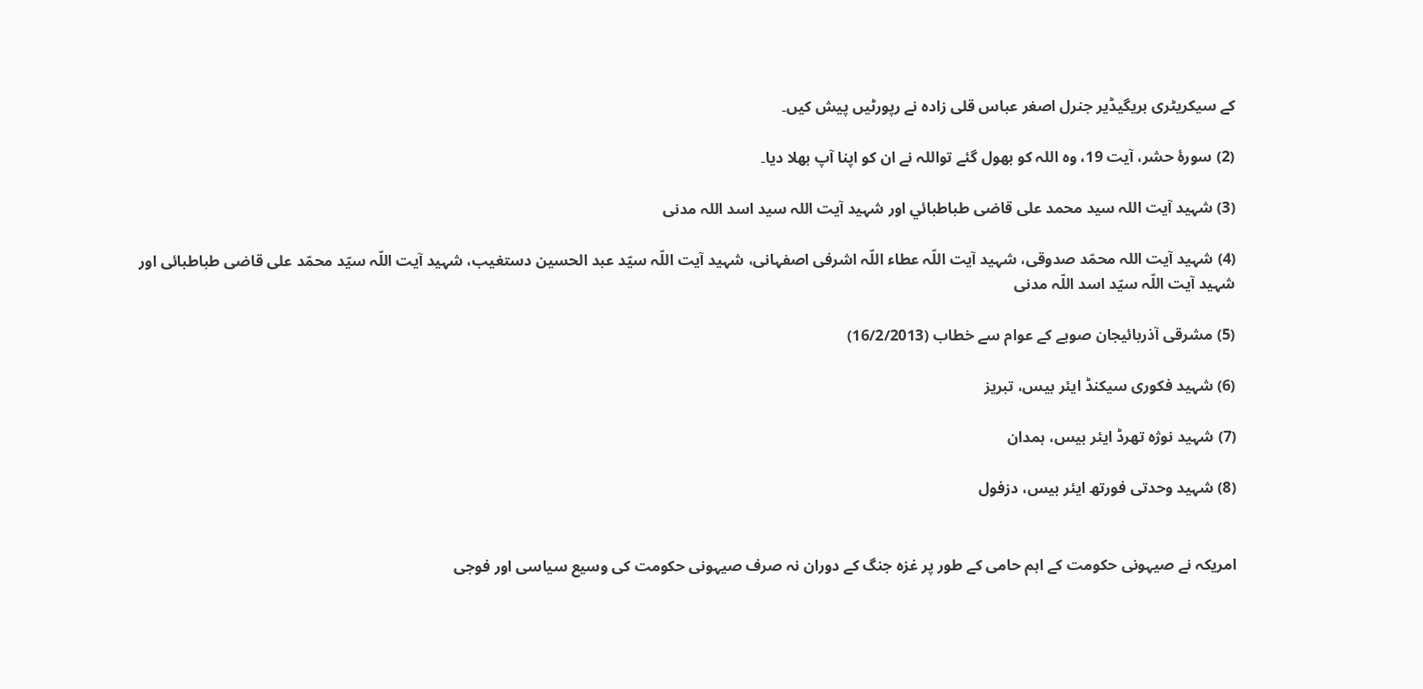کے سیکریٹری بریگیڈیر جنرل اصغر عباس قلی زادہ نے رپورٹیں پیش کیں۔

(2) سورۂ حشر، آيت 19، وہ اللہ کو بھول گئے تواللہ نے ان کو اپنا آپ بھلا دیا۔

(3) شہید آيت اللہ سید محمد علی قاضی طباطبائي اور شہید آیت اللہ سید اسد اللہ مدنی

(4) شہید آیت اللہ محمّد صدوقی، شہید آیت اللّہ عطاء اللّہ اشرفی اصفہانی، شہید آیت اللّہ سیّد عبد الحسین دستغیب، شہید آیت اللّہ سیّد محمّد علی قاضی طباطبائی اور شہید آیت اللّہ سیّد اسد اللّہ مدنی

(5) مشرقی آذربائيجان صوبے کے عوام سے خطاب (16/2/2013)

(6) شہید فکوری سیکنڈ ایئر بیس، تبریز

(7) شہید نوژہ تھرڈ ایئر بیس، ہمدان

(8) شہید وحدتی فورتھ ایئر بیس، دزفول


امریکہ نے صیہونی حکومت کے اہم حامی کے طور پر غزہ جنگ کے دوران نہ صرف صیہونی حکومت کی وسیع سیاسی اور فوجی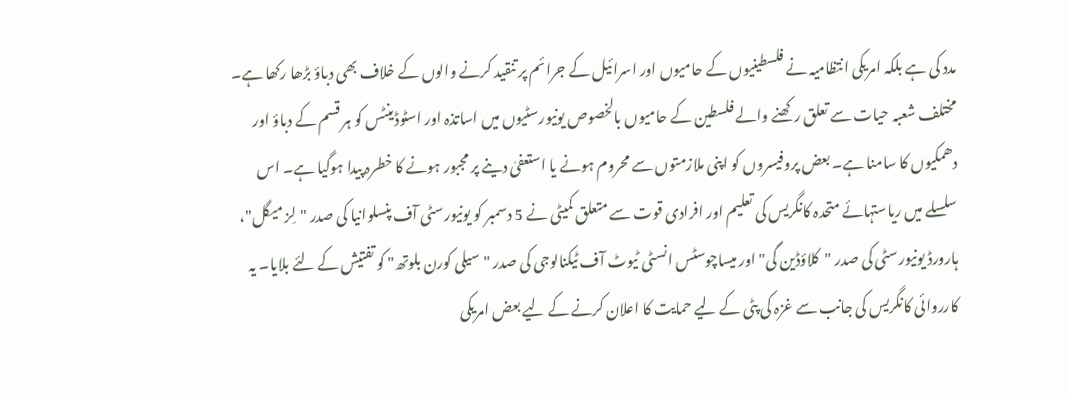مدد کی ہے بلکہ امریکی انتظامیہ نے فلسطینیوں کے حامیوں اور اسرائیل کے جرائم پر تنقید کرنے والوں کے خلاف بھی دباؤ بڑھا رکھا ہے۔ مختلف شعبہ حیات سے تعلق رکھنے والے فلسطین کے حامیوں بالخصوص یونیورسٹیوں میں اساتذہ اور اسٹوڈینٹس کو ہر قسم کے دباؤ اور دھمکیوں کا سامنا ہے۔ بعض پروفیسروں کو اپنی ملازمتوں سے محروم ہونے یا استعفیٰ دینے پر مجبور ہونے کا خطرہ پیدا ہوگیا ہے۔ اس سلسلے میں ریاستہائے متحدہ کانگریس کی تعلیم اور افرادی قوت سے متعلق کمیٹی نے 5 دسمبر کو یونیورسٹی آف پنسلوانیا کی صدر "لِز میگل"، ہارورڈ یونیورسٹی کی صدر "کلاؤڈین گی" اور میساچوسٹس انسٹی ٹیوٹ آف ٹیکنالوجی کی صدر "سیلی کورن بلوتھ" کو تفتیش کے لئے بلایا۔ یہ کارروائی کانگریس کی جانب سے غزہ کی پٹی کے لیے حمایت کا اعلان کرنے کے لیے بعض امریکی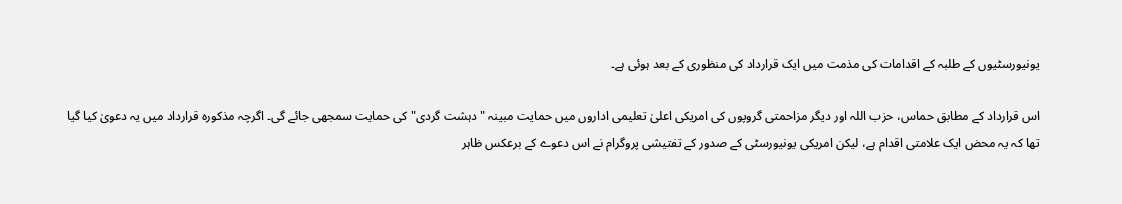یونیورسٹیوں کے طلبہ کے اقدامات کی مذمت میں ایک قرارداد کی منظوری کے بعد ہوئی ہے۔

اس قرارداد کے مطابق حماس، حزب اللہ اور دیگر مزاحمتی گروپوں کی امریکی اعلیٰ تعلیمی اداروں میں حمایت مبینہ "دہشت گردی" کی حمایت سمجھی جائے گی۔ اگرچہ مذکورہ قرارداد میں یہ دعویٰ کیا گیا تھا کہ یہ محض ایک علامتی اقدام ہے، لیکن امریکی یونیورسٹی کے صدور کے تفتیشی پروگرام نے اس دعوے کے برعکس ظاہر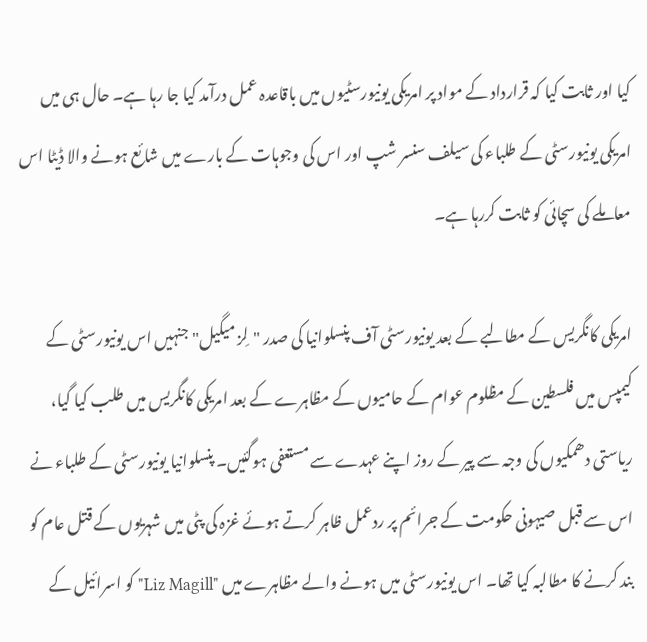کیا اور ثابت کیا کہ قرارداد کے مواد پر امریکی یونیورسٹیوں میں باقاعدہ عمل درآمد کیا جا رہا ہے۔ حال ہی میں امریکی یونیورسٹی کے طلباء کی سیلف سنسر شپ اور اس کی وجوہات کے بارے میں شائع ہونے والا ڈیٹا اس معاملے کی سچائی کو ثابت کررہا ہے۔

امریکی کانگریس کے مطالبے کے بعد یونیورسٹی آف پنسلوانیا کی صدر "لِز میگیل" جنہیں اس یونیورسٹی کے کیمپس میں فلسطین کے مظلوم عوام کے حامیوں کے مظاہرے کے بعد امریکی کانگریس میں طلب کیا گیا، ریاستی دھمکیوں کی وجہ سے پیر کے روز اپنے عہدے سے مستعفی ہوگئیں۔ پنسلوانیا یونیورسٹی کے طلباء نے اس سے قبل صیہونی حکومت کے جرائم پر ردعمل ظاہر کرتے ہوئے غزہ کی پٹی میں شہریوں کے قتل عام کو بند کرنے کا مطالبہ کیا تھا۔ اس یونیورسٹی میں ہونے والے مظاہرے میں "Liz Magill" کو اسرائیل کے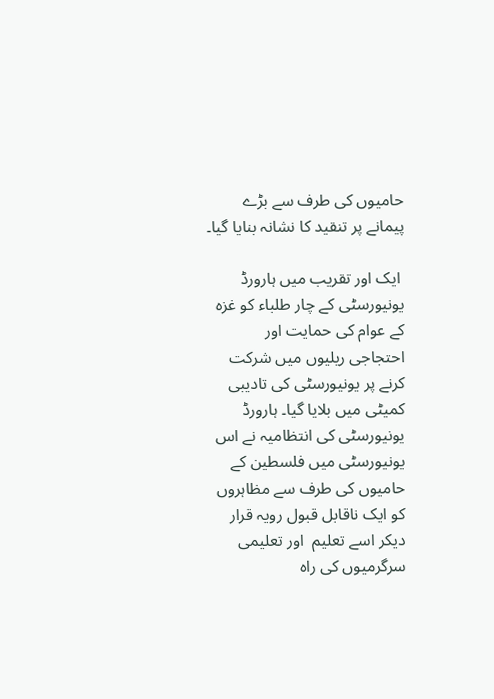حامیوں کی طرف سے بڑے پیمانے پر تنقید کا نشانہ بنایا گیا۔

 ایک اور تقریب میں ہارورڈ یونیورسٹی کے چار طلباء کو غزہ کے عوام کی حمایت اور احتجاجی ریلیوں میں شرکت کرنے پر یونیورسٹی کی تادیبی کمیٹی میں بلایا گیا۔ ہارورڈ یونیورسٹی کی انتظامیہ نے اس یونیورسٹی میں فلسطین کے حامیوں کی طرف سے مظاہروں کو ایک ناقابل قبول رویہ قرار دیکر اسے تعلیم  اور تعلیمی سرگرمیوں کی راہ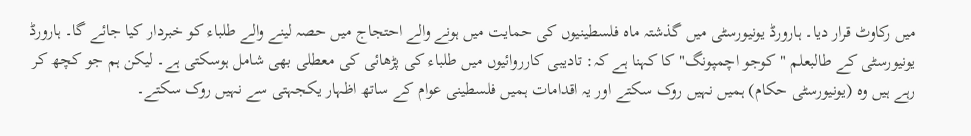میں رکاوٹ قرار دیا۔ ہارورڈ یونیورسٹی میں گذشتہ ماہ فلسطینیوں کی حمایت میں ہونے والے احتجاج میں حصہ لینے والے طلباء کو خبردار کیا جائے گا۔ ہارورڈ یونیورسٹی کے طالبعلم "کوجو اچمپونگ" کا کہنا ہے کہ: تادیبی کارروائیوں میں طلباء کی پڑھائی کی معطلی بھی شامل ہوسکتی ہے۔ لیکن ہم جو کچھ کر رہے ہیں وہ (یونیورسٹی حکام) ہمیں نہیں روک سکتے اور یہ اقدامات ہمیں فلسطینی عوام کے ساتھ اظہار یکجہتی سے نہیں روک سکتے۔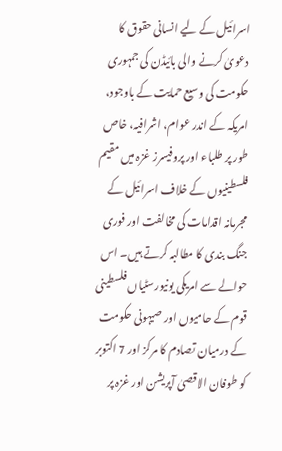اسرائیل کے لیے انسانی حقوق کا دعویٰ کرنے والی بائیڈن کی جمہوری حکومت کی وسیع حمایت کے باوجود، امریکہ کے اندر عوام، اشرافیہ، خاص طور پر طلباء اور پروفیسرز غزہ میں مقیم فلسطینیوں کے خلاف اسرائیل کے مجرمانہ اقدامات کی مخالفت اور فوری جنگ بندی کا مطالبہ کرتے ہیں۔ اس حوالے سے امریکی یونیورسٹیاں فلسطینی قوم کے حامیوں اور صیہونی حکومت کے درمیان تصادم کا مرکز اور 7 اکتوبر کو طوفان الاقصیٰ آپریشن اور غزہ پر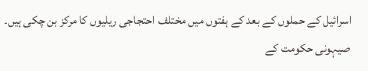اسرائیل کے حملوں کے بعد کے ہفتوں میں مختلف احتجاجی ریلیوں کا مرکز بن چکی ہیں۔ صیہونی حکومت کے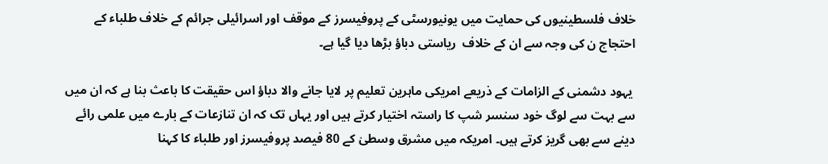خلاف فلسطینیوں کی حمایت میں یونیورسٹی کے پروفیسرز کے موقف اور اسرائیلی جرائم کے خلاف طلباء کے احتجاج ن کی وجہ سے ان کے خلاف  ریاستی دباؤ بڑھا دیا گیا ہے۔

 یہود دشمنی کے الزامات کے ذریعے امریکی ماہرین تعلیم پر لایا جانے والا دباؤ اس حقیقت کا باعث بنا ہے کہ ان میں سے بہت سے لوگ خود سنسر شپ کا راستہ اختیار کرتے ہیں اور یہاں تک کہ ان تنازعات کے بارے میں علمی رائے دینے سے بھی گریز کرتے ہیں۔ امریکہ میں مشرق وسطیٰ کے 80 فیصد پروفیسرز اور طلباء کا کہنا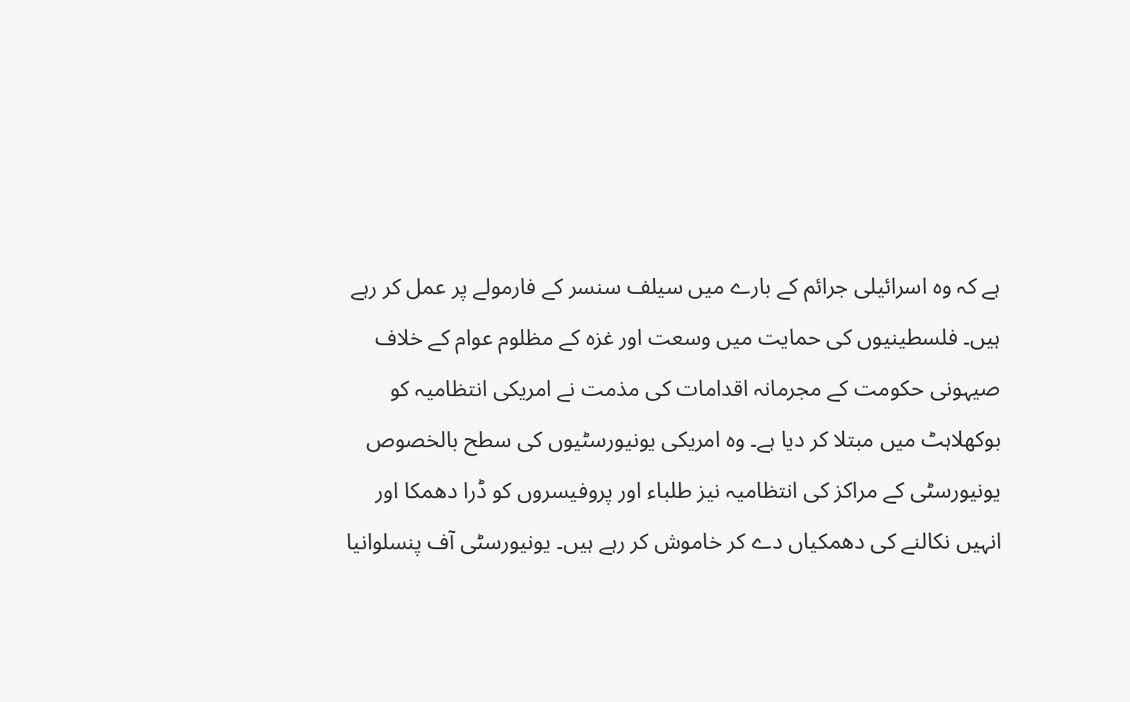ہے کہ وہ اسرائیلی جرائم کے بارے میں سیلف سنسر کے فارمولے پر عمل کر رہے ہیں۔ فلسطینیوں کی حمایت میں وسعت اور غزہ کے مظلوم عوام کے خلاف صیہونی حکومت کے مجرمانہ اقدامات کی مذمت نے امریکی انتظامیہ کو بوکھلاہٹ میں مبتلا کر دیا ہے۔ وہ امریکی یونیورسٹیوں کی سطح بالخصوص یونیورسٹی کے مراکز کی انتظامیہ نیز طلباء اور پروفیسروں کو ڈرا دھمکا اور انہیں نکالنے کی دھمکیاں دے کر خاموش کر رہے ہیں۔ یونیورسٹی آف پنسلوانیا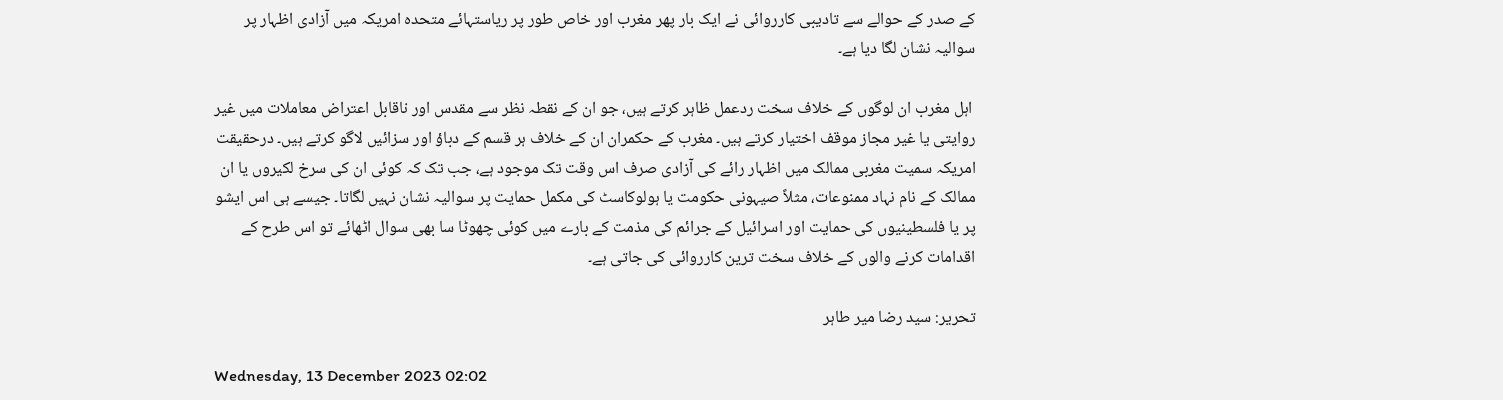کے صدر کے حوالے سے تادیبی کارروائی نے ایک بار پھر مغرب اور خاص طور پر ریاستہائے متحدہ امریکہ میں آزادی اظہار پر سوالیہ نشان لگا دیا ہے۔

 اہل مغرب ان لوگوں کے خلاف سخت ردعمل ظاہر کرتے ہیں، جو ان کے نقطہ نظر سے مقدس اور ناقابل اعتراض معاملات میں غیر روایتی یا غیر مجاز موقف اختیار کرتے ہیں۔ مغرب کے حکمران ان کے خلاف ہر قسم کے دباؤ اور سزائیں لاگو کرتے ہیں۔ درحقیقت امریکہ سمیت مغربی ممالک میں اظہار رائے کی آزادی صرف اس وقت تک موجود ہے، جب تک کہ کوئی ان کی سرخ لکیروں یا ان ممالک کے نام نہاد ممنوعات، مثلاً صیہونی حکومت یا ہولوکاسٹ کی مکمل حمایت پر سوالیہ نشان نہیں لگاتا۔ جیسے ہی اس ایشو پر یا فلسطینیوں کی حمایت اور اسرائیل کے جرائم کی مذمت کے بارے میں کوئی چھوٹا سا بھی سوال اٹھائے تو اس طرح کے اقدامات کرنے والوں کے خلاف سخت ترین کارروائی کی جاتی ہے۔

تحریر: سید رضا میر طاہر

Wednesday, 13 December 2023 02:02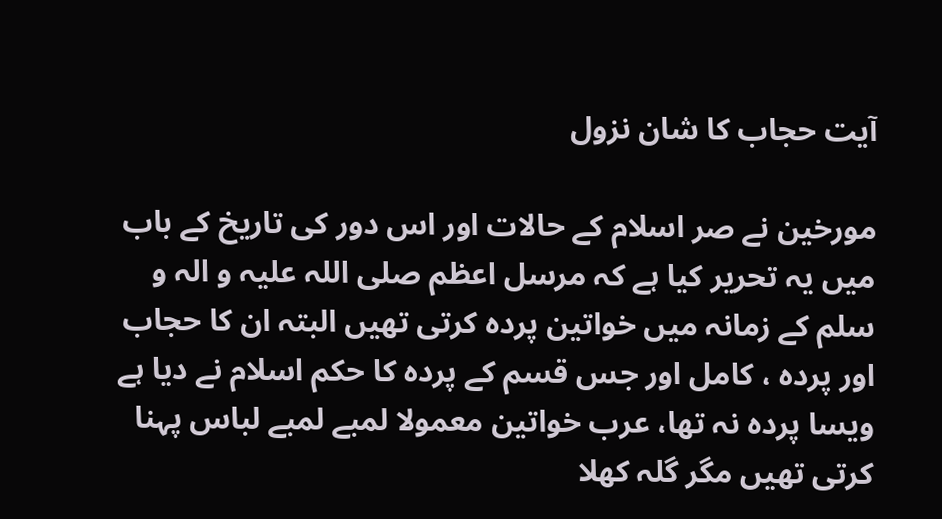آیت حجاب کا شان نزول

مورخین نے صر اسلام کے حالات اور اس دور کی تاریخ کے باب میں یہ تحریر کیا ہے کہ مرسل اعظم صلی اللہ علیہ و الہ و سلم کے زمانہ میں خواتین پردہ کرتی تھیں البتہ ان کا حجاب اور پردہ ، کامل اور جس قسم کے پردہ کا حکم اسلام نے دیا ہے ویسا پردہ نہ تھا، عرب خواتین معمولا لمبے لمبے لباس پہنا کرتی تھیں مگر گلہ کھلا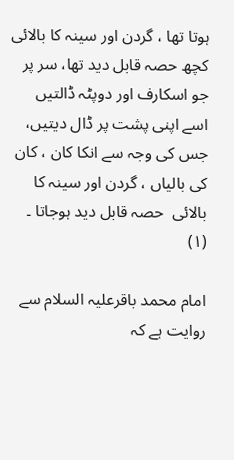ہوتا تھا ، گردن اور سینہ کا بالائی کچھ حصہ قابل دید تھا، سر پر جو اسکارف اور دوپٹہ ڈالتیں اسے اپنی پشت پر ڈال دیتیں، جس کی وجہ سے انکا کان ، کان کی بالیاں ، گردن اور سینہ کا بالائی  حصہ قابل دید ہوجاتا ۔ (۱)

امام محمد باقرعلیہ السلام سے روایت ہے کہ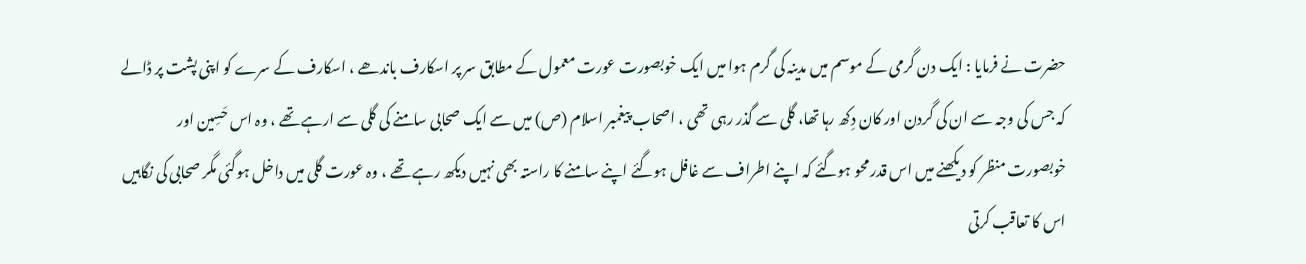حضرت نے فرمایا : ایک دن گرمی کے موسم میں مدینہ کی گرم ہوا میں ایک خوبصورت عورت معمول کے مطابق سر پر اسکارف باندھے ، اسکارف کے سرے کو اپنی پشت پر ڈالے کہ جس کی وجہ سے ان کی گردن اور کان دِکھ رہا تھا، گلی سے گذر رہی تھی ، اصحاب پیغمبر اسلام (ص) میں سے ایک صحابی سامنے کی گلی سے ارہے تھے ، وہ اس حَسِین اور خوبصورت منظر کو دیکھنے میں اس قدر محو ہوگئے کہ اپنے اطراف سے غافل ہوگئے اپنے سامنے کا راستہ بھی نہیں دیکھ رہے تھے ، وہ عورت گلی میں داخل ہوگئی مگر صحابی کی نگاہیں اس کا تعاقب کرتی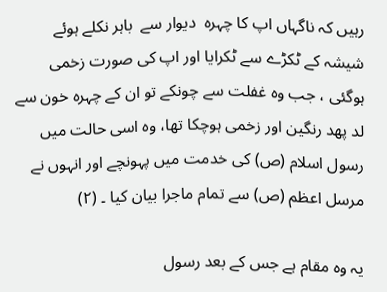رہیں کہ ناگہاں اپ کا چہرہ  دیوار سے  باہر نکلے ہوئے شیشہ کے ٹکڑے سے ٹکرایا اور اپ کی صورت زخمی ہوگئی ، جب وہ غفلت سے چونکے تو ان کے چہرہ خون سے لد پھد رنگین اور زخمی ہوچکا تھا، وہ اسی حالت میں رسول اسلام (ص) کی خدمت میں پہونچے اور انہوں نے مرسل اعظم (ص) سے تمام ماجرا بیان کیا ۔ (۲)

یہ وہ مقام ہے جس کے بعد رسول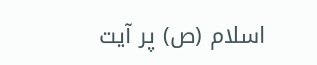اسلام (ص) پر آیت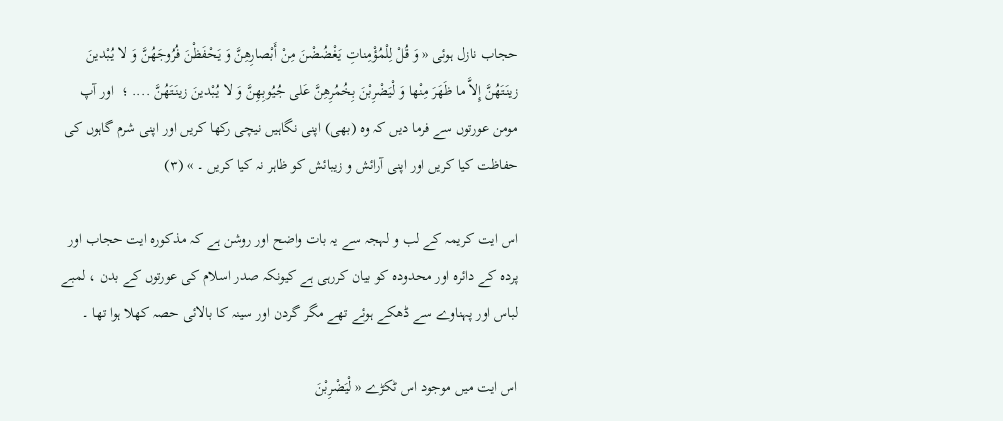حجاب نازل ہوئی « وَ قُلْ لِلْمُؤْمِناتِ یَغْضُضْنَ مِنْ أَبْصارِهِنَّ وَ یَحْفَظْنَ فُرُوجَهُنَّ وَ لا یُبْدینَ زینَتَهُنَّ إِلاَّ ما ظَهَرَ مِنْها وَ لْیَضْرِبْنَ بِخُمُرِهِنَّ عَلی جُیُوبِهِنَّ وَ لا یُبْدینَ زینَتَهُنَّ .... ؛  اور آپ مومن عورتوں سے فرما دیں کہ وہ (بھی) اپنی نگاہیں نیچی رکھا کریں اور اپنی شرم گاہوں کی حفاظت کیا کریں اور اپنی آرائش و زیبائش کو ظاہر نہ کیا کریں ۔ » (۳)

اس ایت کریمہ کے لب و لہجہ سے یہ بات واضح اور روشن ہے کہ مذکورہ ایت حجاب اور پردہ کے دائرہ اور محدودہ کو بیان کررہی ہے کیونکہ صدر اسلام کی عورتوں کے بدن ، لمبے لباس اور پہناوے سے ڈھکے ہوئے تھے مگر گردن اور سینہ کا بالائی حصہ کھلا ہوا تھا ۔

اس ایت میں موجود اس ٹکڑے « لْیَضْرِبْنَ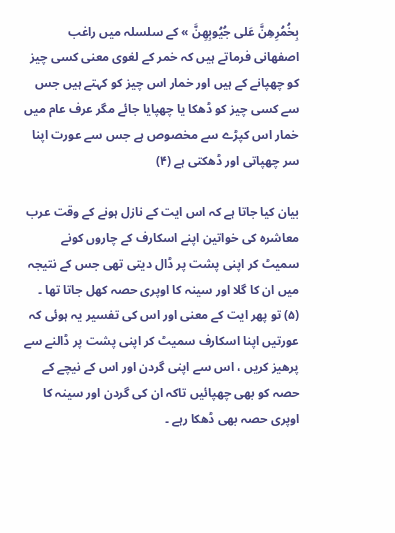بِخُمُرِهِنَّ عَلی جُیُوبِهِنَّ » کے سلسلہ میں راغب اصفھانی فرماتے ہیں کہ خمر کے لغوی معنی کسی چیز کو چھپانے کے ہیں اور خمار اس چیز کو کہتے ہیں جس سے کسی چیز کو ڈھکا یا چھپایا جائے مگر عرف عام میں خمار اس کپڑے سے مخصوص ہے جس سے عورت اپنا سر چھپاتی اور ڈھکتی ہے (۴)

بیان کیا جاتا ہے کہ اس ایت کے نازل ہونے کے وقت عرب معاشرہ کی خواتین اپنے اسکارف کے چاروں کونے سمیٹ کر اپنی پشت پر ڈال دیتی تھی جس کے نتیجہ میں ان کا گلا اور سینہ کا اوپری حصہ کھل جاتا تھا ۔ (۵) تو پھر ایت کے معنی اور اس کی تفسیر یہ ہوئی کہ عورتیں اپنا اسکارف سمیٹ کر اپنی پشت پر ڈالنے سے پرھیز کریں ، اس سے اپنی گردن اور اس کے نیچے کے حصہ کو بھی چھپائیں تاکہ ان کی گردن اور سینہ کا اوپری حصہ بھی ڈھکا رہے ۔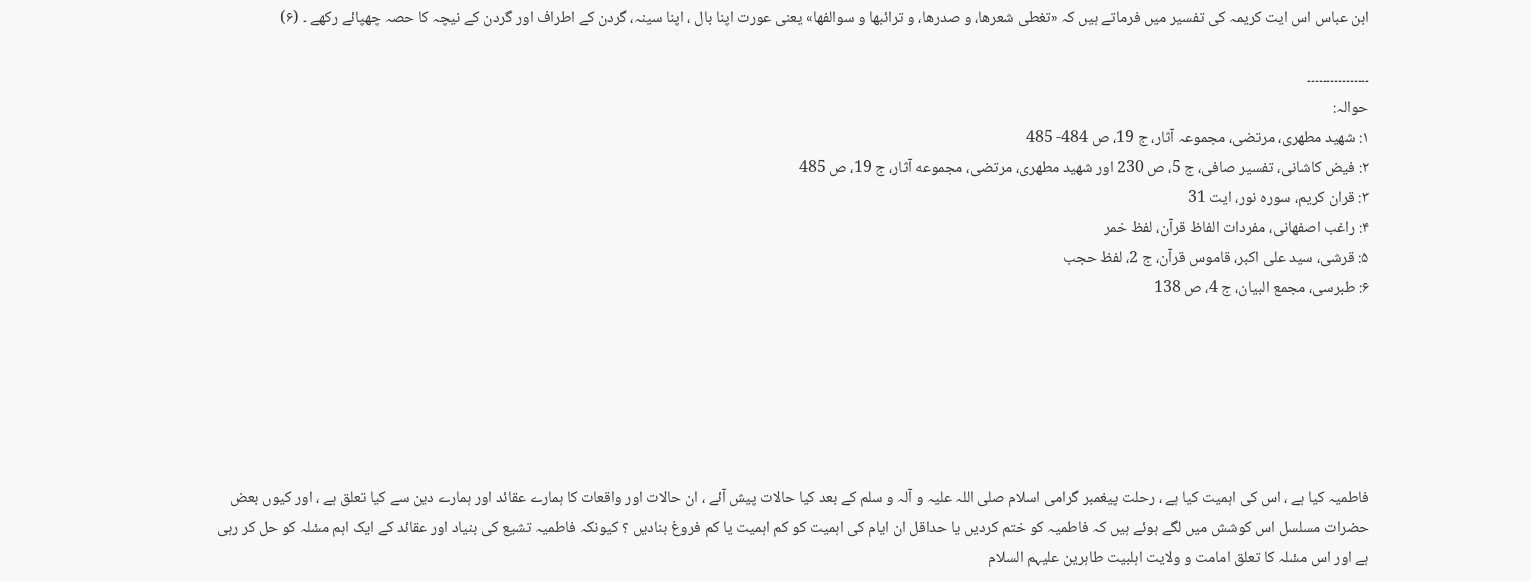ابن عباس اس ایت کریمہ کی تفسیر میں فرماتے ہیں کہ «تغطی شعرها، و صدرها، و ترائبها و سوالفها» یعنی عورت اپنا بال ، اپنا سینہ، گردن کے اطراف اور گردن کے نیچہ کا حصہ چھپائے رکھے ۔ (۶)

۔۔۔۔۔۔۔۔۔۔۔۔۔۔۔۔
حوالہ:
۱: شھید مطهری، مرتضی، مجموعہ آثار، ج 19، ص 484- 485
۲: فیض کاشانی، تفسیر صافی، ج 5، ص 230 اور شھید مطهری، مرتضی، مجموعه آثار، ج 19، ص 485
۳: قران کریم، سورہ نور، ایت 31
۴: راغب اصفهانی، مفردات الفاظ قرآن، لفظ خمر
۵: قرشی، سید علی اکبر، قاموس قرآن، ج 2، لفظ حجب
۶: طبرسی، مجمع البیان، ج 4، ص 138






فاطمیہ کیا ہے ، اس کی اہمیت کیا ہے ، رحلت پیغمبر گرامی اسلام صلی اللہ علیہ و آلہ و سلم کے بعد کیا حالات پیش آئے ، ان حالات اور واقعات کا ہمارے عقائد اور ہمارے دین سے کیا تعلق ہے ، اور کیوں بعض حضرات مسلسل اس کوشش میں لگے ہوئے ہیں کہ فاطمیہ کو ختم کردیں یا حداقل ان ایام کی اہمیت کو کم اہمیت یا کم فروغ بنادیں ؟ کیونکہ فاطمیہ تشیع کی بنیاد اور عقائد کے ایک اہم مسٔلہ کو حل کر رہی ہے اور اس مسٔلہ کا تعلق امامت و ولایت اہلبیت طاہرین علیہم السلام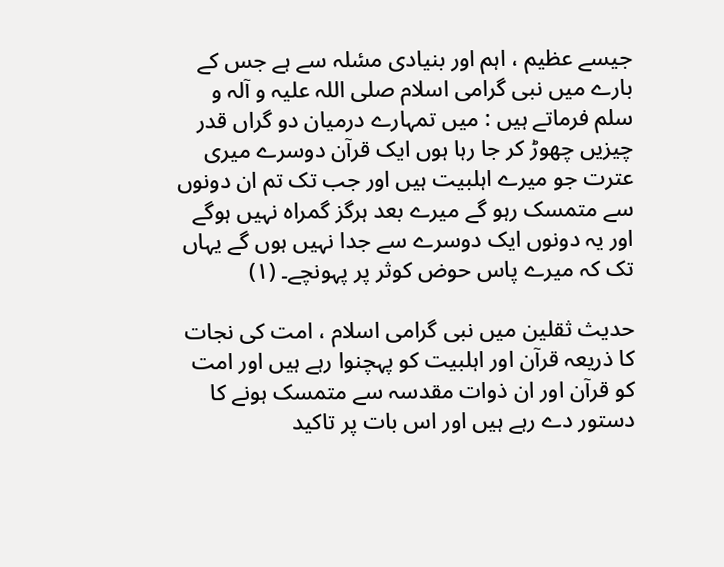جیسے عظیم ، اہم اور بنیادی مسٔلہ سے ہے جس کے بارے میں نبی گرامی اسلام صلی اللہ علیہ و آلہ و سلم فرماتے ہیں : میں تمہارے درمیان دو گراں قدر چیزیں چھوڑ کر جا رہا ہوں ایک قرآن دوسرے میری عترت جو میرے اہلبیت ہیں اور جب تک تم ان دونوں سے متمسک رہو گے میرے بعد ہرگز گمراہ نہیں ہوگے اور یہ دونوں ایک دوسرے سے جدا نہیں ہوں گے یہاں تک کہ میرے پاس حوض کوثر پر پہونچے۔ (۱)

حدیث ثقلین میں نبی گرامی اسلام ، امت کی نجات کا ذریعہ قرآن اور اہلبیت کو پہچنوا رہے ہیں اور امت کو قرآن اور ان ذوات مقدسہ سے متمسک ہونے کا دستور دے رہے ہیں اور اس بات پر تاکید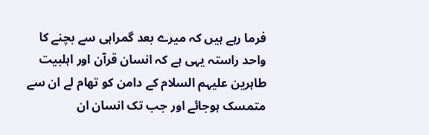فرما رہے ہیں کہ میرے بعد گمراہی سے بچنے کا واحد راستہ یہی ہے کہ انسان قرآن اور اہلبیت طاہرین علیہم السلام کے دامن کو تھام لے ان سے متمسک ہوجائے اور جب تک انسان ان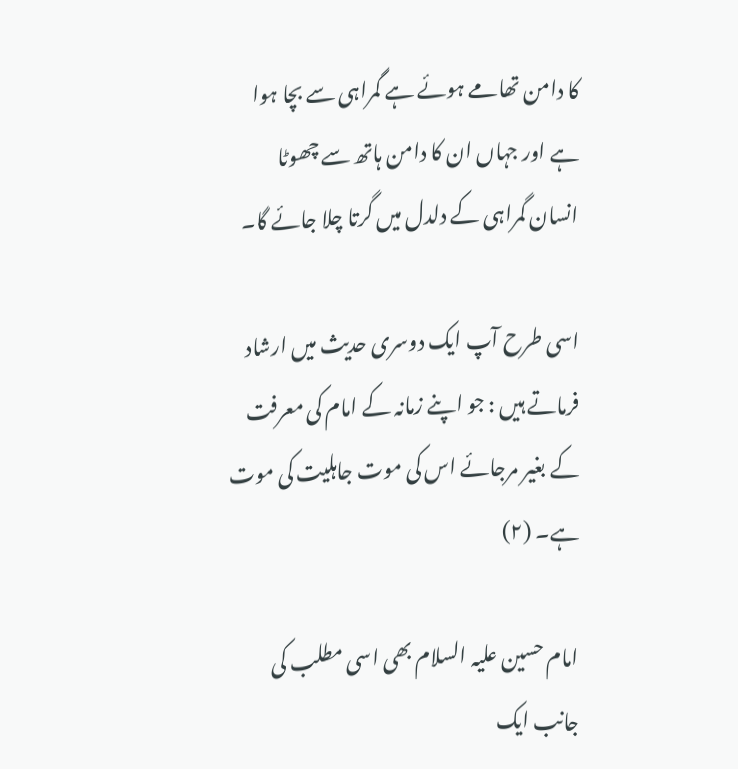کا دامن تھامے ہوئے ہے گمراہی سے بچا ہوا ہے اور جہاں ان کا دامن ہاتھ سے چھوٹا انسان گمراہی کے دلدل میں گرتا چلا جائے گا۔

اسی طرح آپ ایک دوسری حدیث میں ارشاد فرماتے ہیں : جو اپنے زمانہ کے امام کی معرفت کے بغیر مرجائے اس کی موت جاہلیت کی موت ہے۔ (۲)

امام حسین علیہ السلام بھی اسی مطلب کی جانب ایک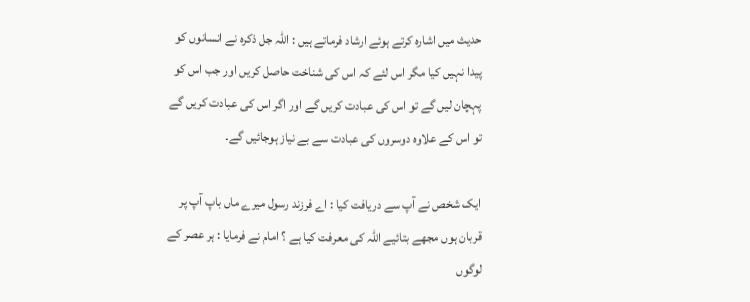حدیث میں اشارہ کرتے ہوئے ارشاد فرماتے ہیں : اللہ جل ذکرہ نے انسانوں کو پیدا نہیں کیا مگر اس لئے کہ اس کی شناخت حاصل کریں اور جب اس کو پہچان لیں گے تو اس کی عبادت کریں گے اور اگر اس کی عبادت کریں گے تو اس کے علاوہ دوسروں کی عبادت سے بے نیاز ہوجائیں گے۔

ایک شخص نے آپ سے دریافت کیا : اے فرزند رسول میرے ماں باپ آپ پر قربان ہوں مجھے بتائیے اللہ کی معرفت کیا ہے ؟ امام نے فرمایا : ہر عصر کے لوگوں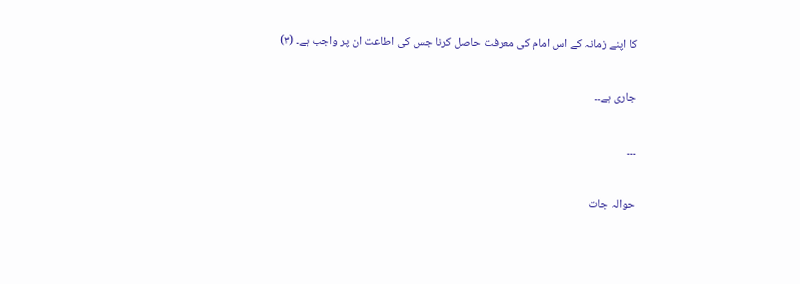کا اپنے زمانہ کے اس امام کی معرفت حاصل کرنا جس کی اطاعت ان پر واجب ہے۔ (۳)

جاری ہے۔۔

۔۔۔

حوالہ جات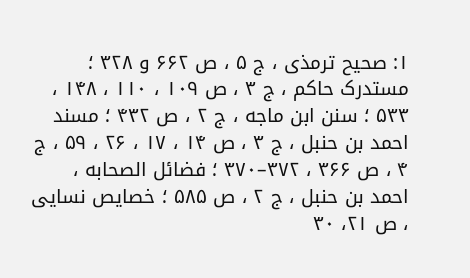۱: صحیح ترمذی ، ج ۵ ، ص ۶۶۲ و ۳۲۸ ؛ مستدرک حاکم ، ج ۳ ، ص ۱۰۹ ، ۱۱۰ ، ۱۴۸ ، ۵۳۳ ؛ سنن ابن ماجه ، ج ۲ ، ص ۴۳۲ ؛ مسند احمد بن حنبل ، ج ۳ ، ص ۱۴ ، ۱۷ ، ۲۶ ، ۵۹ ، ج ۴ ، ص ۳۶۶ ، ۳۷۲–۳۷۰ ؛ فضائل الصحابه ، احمد بن حنبل ، ج ۲ ، ص ۵۸۵ ؛ خصایص نسایی ، ص ۲۱، ۳۰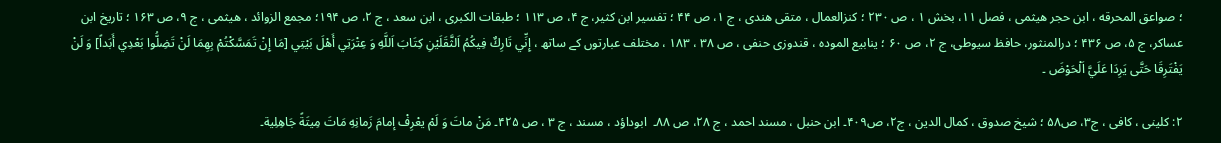؛ صواعق المحرقه ، ابن حجر هیثمی ، فصل ۱۱، بخش ۱ ، ص ۲۳۰ ؛ کنزالعمال ، متقی هندی ، ج ۱، ص ۴۴ ؛ تفسیر ابن کثیر، ج ۴، ص ۱۱۳ ؛ طبقات الکبری ، ابن سعد ، ج ۲، ص ۱۹۴؛ مجمع الزوائد ، هیثمی ، ج ۹، ص ۱۶۳ ؛ تاریخ ابن عساکر، ج ۵، ص ۴۳۶ ؛ درالمنثور، حافظ سیوطی، ج ۲، ص ۶۰ ؛ ینابیع الموده ، قندوزی حنفی ، ص ۳۸ ، ۱۸۳ ، مختلف عبارتوں کے ساتھ ، إِنِّي تَارِكٌ فِيكُمُ اَلثَّقَلَيْنِ كِتَابَ اَللَّهِ وَ عِتْرَتِي أَهْلَ بَيْتِي [مَا إِنْ تَمَسَّكْتُمْ بِهِمَا لَنْ تَضِلُّوا بَعْدِي أَبَداً] وَ لَنْ يَفْتَرِقَا حَتَّى يَرِدَا عَلَيَّ اَلْحَوْضَ ۔

۲: کلینی ، کافی ، ج۳، ص۵۸ ؛ شیخ صدوق ، کمال الدین ،‌ ج۲، ص۴۰۹۔ ابن حنبل ، مسند احمد ، ج ۲۸، ص ۸۸۔  ابوداؤد ، مسند ، ج ۳ ، ص ۴۲۵۔ مَنْ ماتَ وَ لَمْ یعْرِفْ إمامَ زَمانِهِ مَاتَ مِیتَةً جَاهِلِیة۔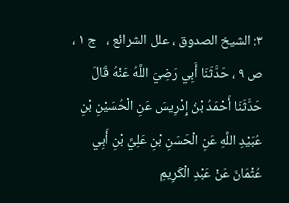۳: الشيخ الصدوق ، علل الشرائع ،   ج ۱ ،  ص ۹ ، حَدَّثَنَا أَبِي رَضِيَ اللَّهُ عَنْهُ قَالَ حَدَّثَنَا أَحْمَدُ بْنُ إِدْرِيسَ عَنِ الْحُسَيْنِ بْنِ عُبَيْدِ اللَّهِ عَنِ الْحَسَنِ بْنِ عَلِيِّ بْنِ أَبِي عُثْمَانَ عَنْ عَبْدِ الْكَرِيمِ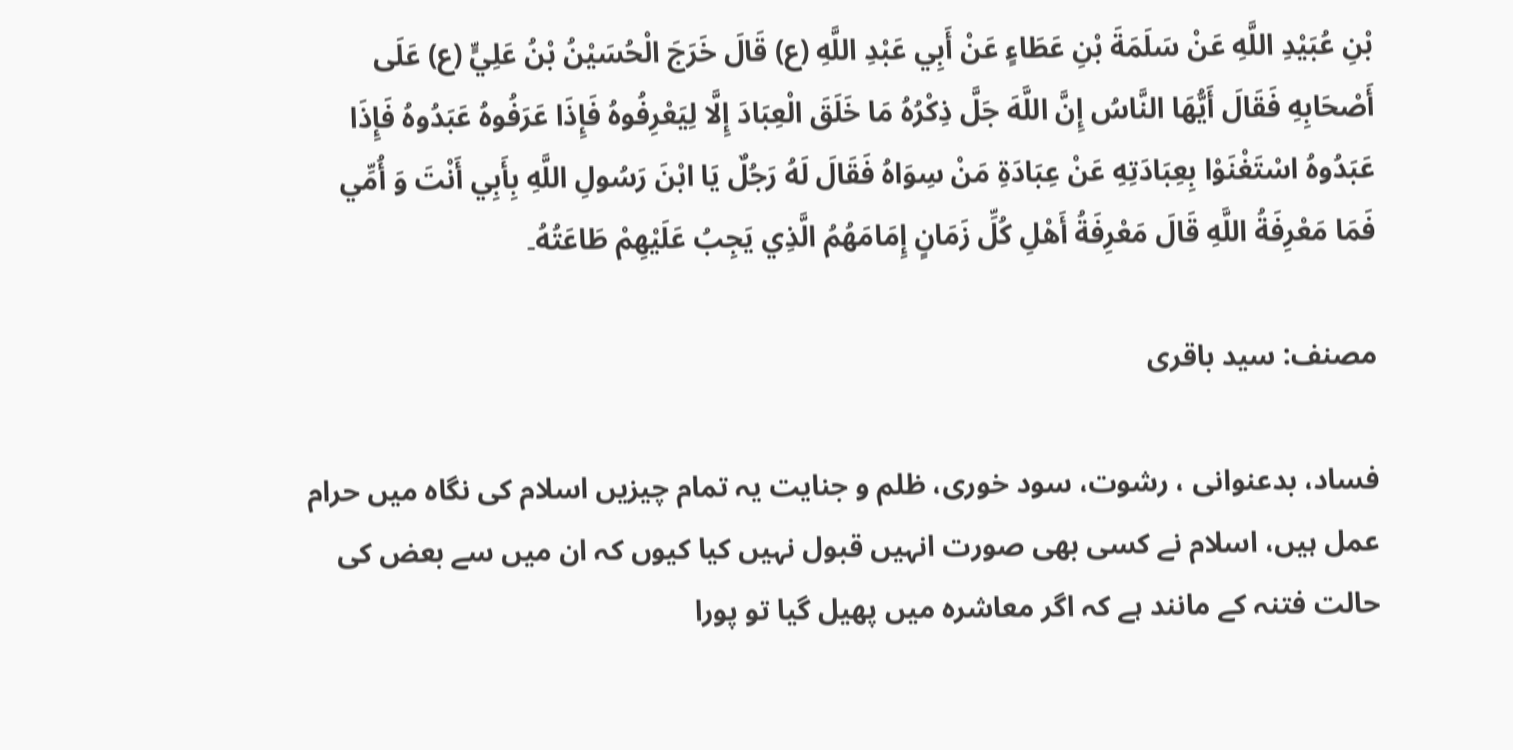بْنِ عُبَيْدِ اللَّهِ عَنْ سَلَمَةَ بْنِ عَطَاءٍ عَنْ أَبِي عَبْدِ اللَّهِ (ع) قَالَ خَرَجَ الْحُسَيْنُ بْنُ عَلِيٍّ (ع) عَلَى أَصْحَابِهِ فَقَالَ أَيُّهَا النَّاسُ إِنَّ اللَّهَ جَلَّ ذِكْرُهُ مَا خَلَقَ الْعِبَادَ إِلَّا لِيَعْرِفُوهُ فَإِذَا عَرَفُوهُ عَبَدُوهُ فَإِذَا عَبَدُوهُ اسْتَغْنَوْا بِعِبَادَتِهِ عَنْ عِبَادَةِ مَنْ سِوَاهُ فَقَالَ لَهُ رَجُلٌ يَا ابْنَ رَسُولِ اللَّهِ بِأَبِي أَنْتَ وَ أُمِّي فَمَا مَعْرِفَةُ اللَّهِ قَالَ مَعْرِفَةُ أَهْلِ كُلِّ زَمَانٍ إِمَامَهُمُ الَّذِي يَجِبُ عَلَيْهِمْ طَاعَتُهُ۔

مصنف: سید باقری

فساد، بدعنوانی ، رشوت، سود خوری، ظلم و جنایت یہ تمام چیزیں اسلام کی نگاہ میں حرام عمل ہیں، اسلام نے کسی بھی صورت انہیں قبول نہیں کیا کیوں کہ ان میں سے بعض کی حالت فتنہ کے مانند ہے کہ اگر معاشرہ میں پھیل گیا تو پورا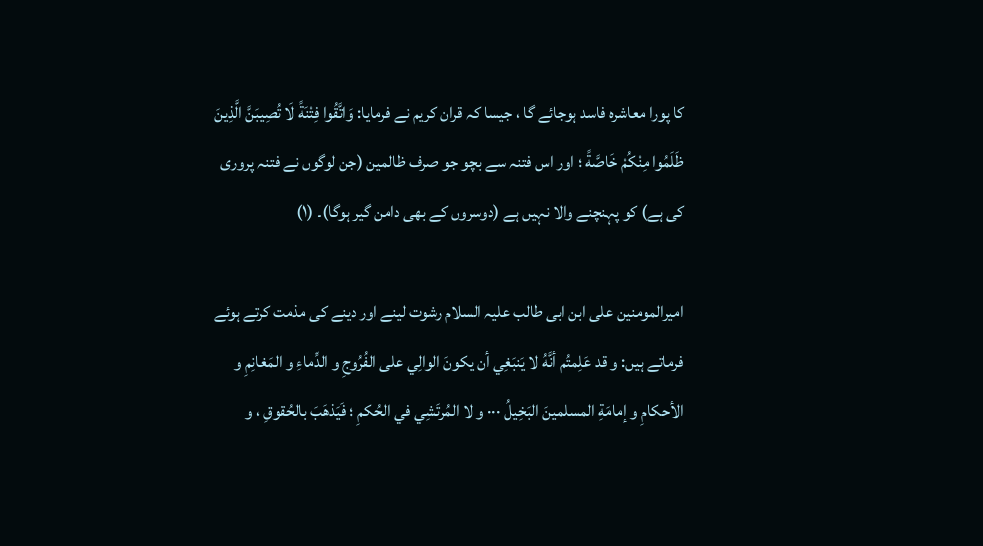کا پورا معاشرہ فاسد ہوجائے گا ، جیسا کہ قران کریم نے فرمایا: وَاتَّقُوا فِتْنَةً لَا تُصِيبَنَّ الَّذِينَ ظَلَمُوا مِنْكُمْ خَاصَّةً ؛ اور اس فتنہ سے بچو جو صرف ظالمین (جن لوگوں نے فتنہ پروری کی ہے) کو پہنچنے والا نہیں ہے (دوسروں کے بھی دامن گیر ہوگا)۔ (۱)

امیرالمومنین علی ابن ابی طالب علیہ السلام رشوت لینے اور دینے کی مذمت کرتے ہوئے فرماتے ہیں: و قد عَلِمتُم أنَّهُ لا يَنبَغِي أن يكونَ الوالِي على الفُرُوجِ و الدِّماءِ و المَغانِمِ و الأحكامِ و إمامَةِ المسلمينَ البَخِيلُ ··· و لا المُرتَشِي في الحُكمِ ؛ فَيَذهَبَ بالحُقوقِ ، و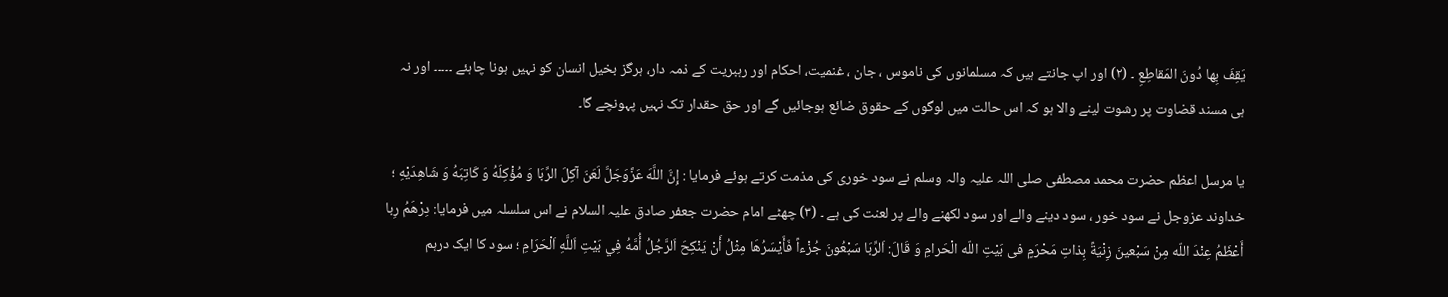يَقِفَ بِها دُونَ المَقاطِعِ ۔ (۲) اور اپ جانتے ہیں کہ مسلمانوں کی ناموس ، جان ، غنمیت، احکام اور رہبریت کے ذمہ دار، ہرگز بخیل انسان کو نہیں ہونا چاہئے ۔۔۔۔۔ اور نہ ہی مسند قضاوت پر رشوت لینے والا ہو کہ اس حالت میں لوگوں کے حقوق ضائع ہوجائیں گے اور حق حقدار تک نہیں پہونچے گا۔

یا مرسل اعظم حضرت محمد مصطفی صلی اللہ علیہ والہ وسلم نے سود خوری کی مذمت کرتے ہوئے فرمایا : إِنَّ اللَّهَ عَزَّوَجَلَّ لَعَنَ آكِلَ الرِّبَا وَ مُؤْكِلَهُ وَ كَاتِبَهُ وَ شَاهِدَيْهِ ؛ خداوند عزوجل نے سود خور ، سود دینے والے اور سود لکھنے والے پر لعنت کی ہے ۔ (۳) چھٹے امام حضرت جعفر صادق علیہ السلام نے اس سلسلہ میں فرمایا: دِرْهَمُ رِبا أَعْظَمُ عِنْدَ اللّه مِنْ سَبْعينَ زِنْيَةً بِذاتِ مَحْرَمٍ فى بَيْتِ اللّه الْحَرامِ وَ قَالَ: اَلرِّبَا سَبْعُونَ جُزْءاً فَأَيْسَرُهَا مِثْلُ أَنْ يَنْكِحَ اَلرَّجُلُ أُمَّهُ فِي بَيْتِ اَللَّهِ اَلْحَرَامِ ؛ سود کا ایک درہم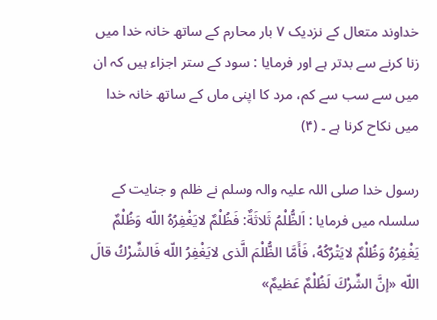خداوند متعال کے نزدیک ۷ بار محارم کے ساتھ خانہ خدا میں زنا کرنے سے بدتر ہے اور فرمایا : سود کے ستر اجزاء ہیں کہ ان میں سے سب سے کم، مرد کا اپنی ماں کے ساتھ خانہ خدا میں نکاح کرنا ہے ۔ (۴)

رسول خدا صلی اللہ علیہ والہ وسلم نے ظلم و جنایت کے سلسلہ میں فرمایا : اَلظُّلْمُ ثَلاثَةٌ: فَظُلْمٌ لايَغْفِرُهُ اللّه وَظُلْمٌ يَغْفِرُهُ وَظُلْمٌ لايَتْرُكُهُ، فَأَمَّا الظُّلْمَ الَّذى لايَغْفِرُ اللّه فَالشِّرْكُ قالَ اللّه «إنَّ الشِّرْكَ لَظُلْمٌ عَظيمٌ»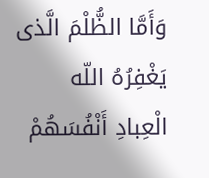وَأَمَّا الظُّلْمَ الَّذى يَغْفِرُهُ اللّه الْعِبادِ أَنْفُسَهُمْ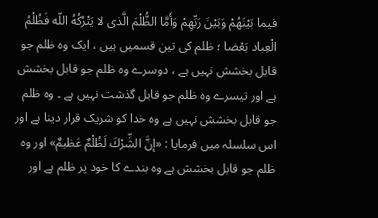فيما بَيْنَهُمْ وَبَيْنَ رَبِّهِمْ وَأَمَّا الظُّلْمَ الَّذى لا يَتْرُكُهُ اللّه فَظُلْمُ الْعِباد بَعْضا ؛ ظلم کی تین قسمیں ہیں ، ایک وہ ظلم جو قابل بخشش نہیں ہے ، دوسرے وہ ظلم جو قابل بخشش ہے اور تیسرے وہ ظلم جو قابل گذشت نہیں ہے ۔ وہ ظلم جو قابل بخشش نہیں ہے وہ خدا کو شریک قرار دینا ہے اور اس سلسلہ میں فرمایا : «إنَّ الشِّرْكَ لَظُلْمٌ عَظيمٌ» اور وہ ظلم جو قابل بخشش ہے وہ بندے کا خود پر ظلم ہے اور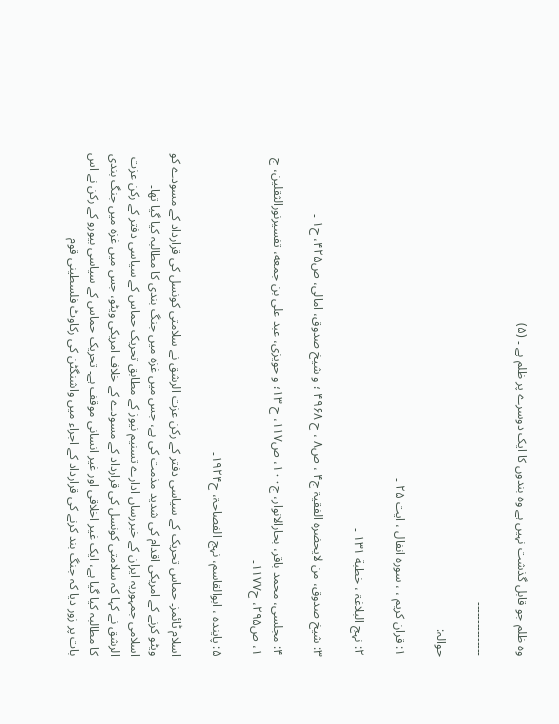وہ ظلم جو قابل گذشت نہیں ہے وہ بندوں کا ایک دوسرے پر ظلم ہے ۔ (۵)

۔۔۔۔۔۔۔۔۔۔۔۔۔۔۔

حوالہ:

۱: قران کریم ، ، سورہ انفال ، ایت ۲۵ ۔

۲: نہج البلاغۃ ، خطبة ۱۳۱ ۔

۳: شیخ صدوق، من لایحضره الفقیۃ ج۴ ، ص۸ ، ح ۴۹۶۸ ؛ و شیخ صدوق، امالى، ص۴۲۵، ح۱ ۔

۴: مجلسی، محمد باقر، بحارالانوار، ج۱۰۰، ص۱۱۷، ح ۱۳؛ و حویزی، عبد علی بن جمعه، تفسیرنورالثقلين، ج ۱، ص۲۹۵، ح۱۱۷۷۔

۵: پاینده ، ابوالقاسم، نہج الفصاحۃ، ح۱۹۲۴۔

اسلام ٹائمز۔ حماس تحریک کے سیاسی دفتر کے رکن عزت الرشق نے سلامتی کونسل کی قرارداد کے مسودے کو ویٹو کرنے کے امریکی اقدام کی شدید مذمت کی ہے، جس میں غزہ میں جنگ بندی کا مطالبہ کیا گیا تھا۔ اسلامی جمہوریہ ایران کے خبررساں ادارے تسنیم نیوز کے مطابق تحریک حماس کے سیاسی دفتر کے رکن عزت الرشق نے کہا کہ سلامتی کونسل کی قرارداد کے مسودے کے خلاف امریکی ویٹو، جس میں غزہ میں جنگ بندی کا مطالبہ کیا گیا ہے، ایک غیر اخلاقی اور غیر انسانی موقف ہے۔ تحریک حماس کے سیاسی بیورو کے رکن نے اس بات پر زور دیا کہ جنگ بند کرنے کی قرارداد کے اجراء میں واشنگٹن کی رکاوٹ فلسطینی قوم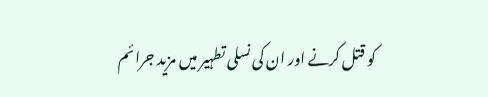کو قتل کرنے اور ان کی نسلی تطہیر میں مزید جرائم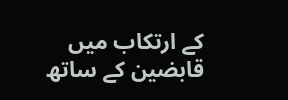کے ارتکاب میں قابضین کے ساتھ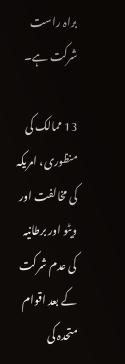براہ راست شرکت ہے۔

13 ممالک کی منظوری، امریکہ کی مخالفت اور ویٹو اور برطانیہ کی عدم شرکت کے بعد اقوام متحدہ کی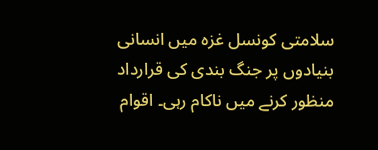سلامتی کونسل غزہ میں انسانی بنیادوں پر جنگ بندی کی قرارداد منظور کرنے میں ناکام رہی۔ اقوام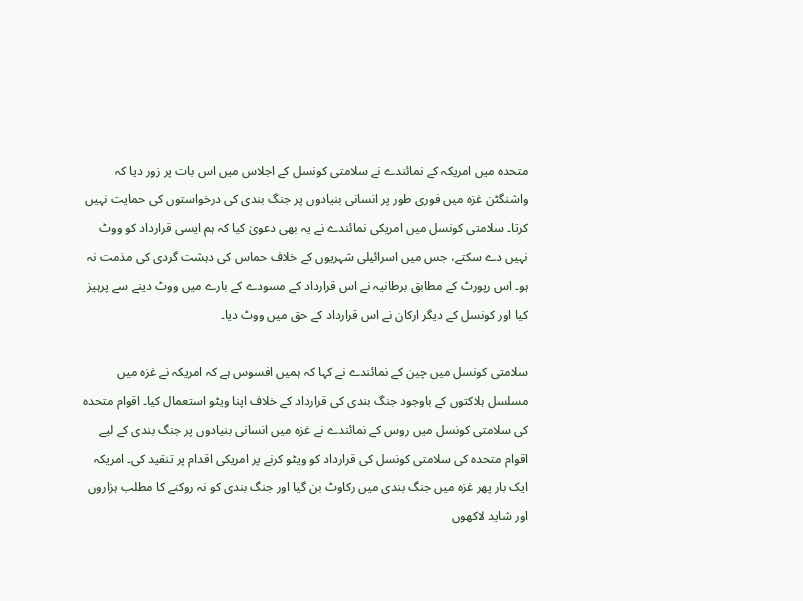متحدہ میں امریکہ کے نمائندے نے سلامتی کونسل کے اجلاس میں اس بات پر زور دیا کہ واشنگٹن غزہ میں فوری طور پر انسانی بنیادوں پر جنگ بندی کی درخواستوں کی حمایت نہیں کرتا۔ سلامتی کونسل میں امریکی نمائندے نے یہ بھی دعویٰ کیا کہ ہم ایسی قرارداد کو ووٹ نہیں دے سکتے، جس میں اسرائیلی شہریوں کے خلاف حماس کی دہشت گردی کی مذمت نہ ہو۔ اس رپورٹ کے مطابق برطانیہ نے اس قرارداد کے مسودے کے بارے میں ووٹ دینے سے پرہیز کیا اور کونسل کے دیگر ارکان نے اس قرارداد کے حق میں ووٹ دیا۔

سلامتی کونسل میں چین کے نمائندے نے کہا کہ ہمیں افسوس ہے کہ امریکہ نے غزہ میں مسلسل ہلاکتوں کے باوجود جنگ بندی کی قرارداد کے خلاف اپنا ویٹو استعمال کیا۔ اقوام متحدہ کی سلامتی کونسل میں روس کے نمائندے نے غزہ میں انسانی بنیادوں پر جنگ بندی کے لیے اقوام متحدہ کی سلامتی کونسل کی قرارداد کو ویٹو کرنے پر امریکی اقدام پر تنقید کی۔ امریکہ ایک بار پھر غزہ میں جنگ بندی میں رکاوٹ بن گیا اور جنگ بندی کو نہ روکنے کا مطلب ہزاروں اور شاید لاکھوں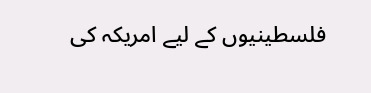فلسطینیوں کے لیے امریکہ کی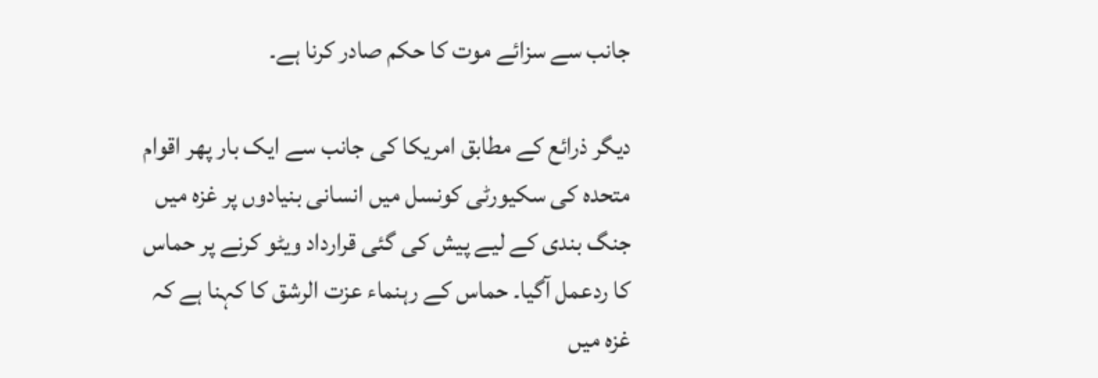جانب سے سزائے موت کا حکم صادر کرنا ہے۔

دیگر ذرائع کے مطابق امریکا کی جانب سے ایک بار پھر اقوام متحدہ کی سکیورٹی کونسل میں انسانی بنیادوں پر غزہ میں جنگ بندی کے لیے پیش کی گئی قرارداد ویٹو کرنے پر حماس کا ردعمل آگیا۔ حماس کے رہنماء عزت الرشق کا کہنا ہے کہ غزہ میں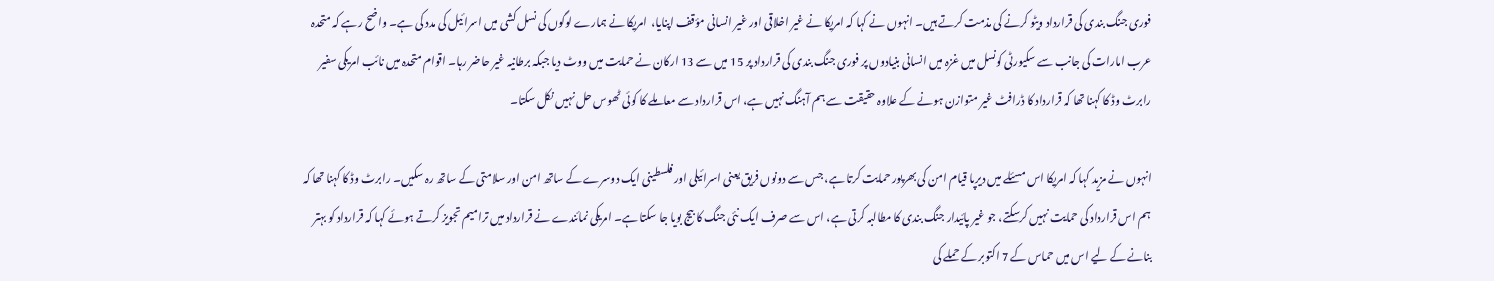فوری جنگ بندی کی قرارداد ویٹو کرنے کی مذمت کرتے ہیں۔ انہوں نے کہا کہ امریکا نے غیر اخلاقی اور غیر انسانی مؤقف اپنایا،  امریکا نے ہمارے لوگوں کی نسل کشی میں اسرائیل کی مدد کی ہے۔ واضح رہے کہ متحدہ عرب امارات کی جانب سے سکیورٹی کونسل میں غزہ میں انسانی بنیادوں پر فوری جنگ بندی کی قرارداد پر 15 میں سے 13 ارکان نے حمایت میں ووٹ دیا جبکہ برطانیہ غیر حاضر رہا۔ اقوام متحدہ میں نائب امریکی سفیر رابرٹ وڈ کا کہنا تھا کہ قرارداد کا ڈرافٹ غیر متوازن ہونے کے علاوہ حقیقت سے ہم آہنگ نہیں ہے، اس قرارداد سے معاملے کا کوئی ٹھوس حل نہیں نکل سکتا۔

انہوں نے مزید کہا کہ امریکا اس مسئلے میں دیرپا قیام امن کی بھرپور حمایت کرتا ہے، جس سے دونوں فریق یعنی اسرائیلی اور فلسطینی ایک دوسرے کے ساتھ امن اور سلامتی کے ساتھ رہ سکیں۔ رابرٹ وڈ کا کہنا تھا کہ ہم اس قرارداد کی حمایت نہیں کرسکتے، جو غیر پائیدار جنگ بندی کا مطالبہ کرتی ہے، اس سے صرف ایک نئی جنگ کا بیج بویا جا سکتا ہے۔ امریکی نمائندے نے قرارداد میں ترامیم تجویز کرتے ہوئے کہا کہ قرارداد کو بہتر بنانے کے لیے اس میں حماس کے 7 اکتوبر کے حملے کی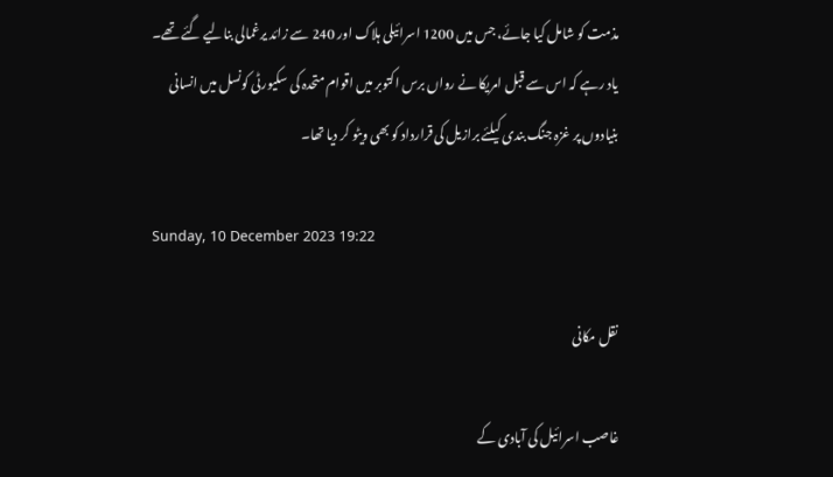مذمت کو شامل کیا جائے، جس میں 1200 اسرائیلی ہلاک اور 240 سے زائد یرغمالی بنالیے گئے تھے۔ یاد رہے کہ اس سے قبل امریکا نے رواں برس اکتوبر میں اقوام متحدہ کی سکیورٹی کونسل میں انسانی بنیادوں پر غزہ جنگ بندی کیلئے برازیل کی قرارداد کو بھی ویٹو کر دیا تھا۔

Sunday, 10 December 2023 19:22

نقل مکانی

غاصب اسرائیل کی آبادی کے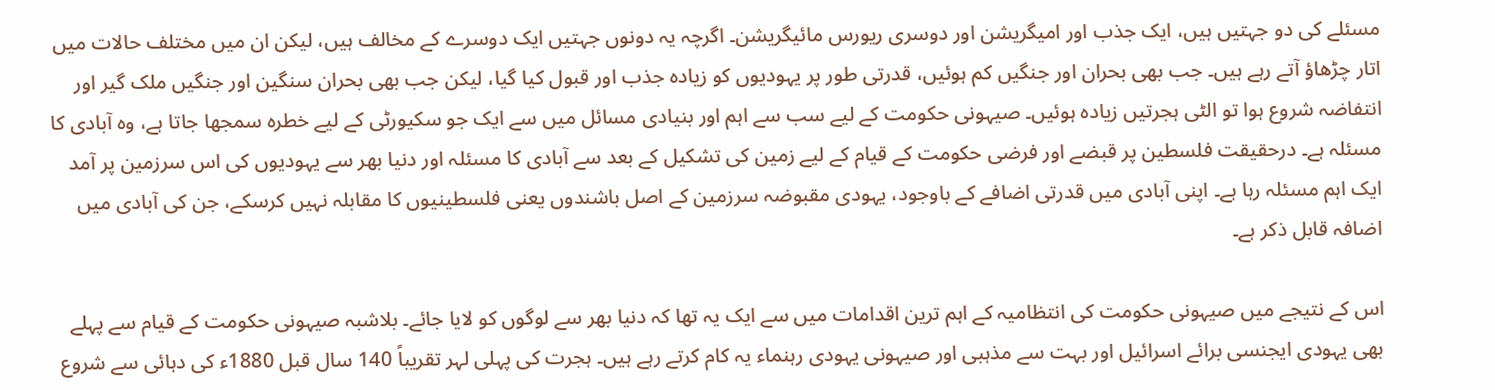مسئلے کی دو جہتیں ہیں، ایک جذب اور امیگریشن اور دوسری ریورس مائیگریشن۔ اگرچہ یہ دونوں جہتیں ایک دوسرے کے مخالف ہیں، لیکن ان میں مختلف حالات میں اتار چڑھاؤ آتے رہے ہیں۔ جب بھی بحران اور جنگیں کم ہوئیں، قدرتی طور پر یہودیوں کو زیادہ جذب اور قبول کیا گیا، لیکن جب بھی بحران سنگین اور جنگیں ملک گیر اور انتفاضہ شروع ہوا تو الٹی ہجرتیں زیادہ ہوئیں۔ صیہونی حکومت کے لیے سب سے اہم اور بنیادی مسائل میں سے ایک جو سکیورٹی کے لیے خطرہ سمجھا جاتا ہے، وہ آبادی کا مسئلہ ہے۔ درحقیقت فلسطین پر قبضے اور فرضی حکومت کے قیام کے لیے زمین کی تشکیل کے بعد سے آبادی کا مسئلہ اور دنیا بھر سے یہودیوں کی اس سرزمین پر آمد ایک اہم مسئلہ رہا ہے۔ اپنی آبادی میں قدرتی اضافے کے باوجود، یہودی مقبوضہ سرزمین کے اصل باشندوں یعنی فلسطینیوں کا مقابلہ نہیں کرسکے، جن کی آبادی میں اضافہ قابل ذکر ہے۔

اس کے نتیجے میں صیہونی حکومت کی انتظامیہ کے اہم ترین اقدامات میں سے ایک یہ تھا کہ دنیا بھر سے لوگوں کو لایا جائے۔ بلاشبہ صیہونی حکومت کے قیام سے پہلے بھی یہودی ایجنسی برائے اسرائیل اور بہت سے مذہبی اور صیہونی یہودی رہنماء یہ کام کرتے رہے ہیں۔ ہجرت کی پہلی لہر تقریباً 140 سال قبل 1880ء کی دہائی سے شروع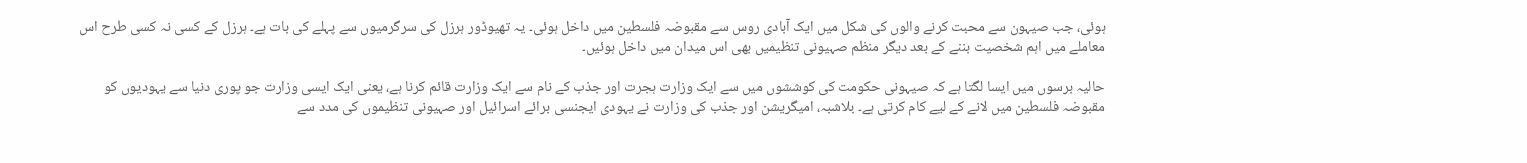ہوئی، جب صیہون سے محبت کرنے والوں کی شکل میں ایک آبادی روس سے مقبوضہ فلسطین میں داخل ہوئی۔ یہ تھیوڈور ہرزل کی سرگرمیوں سے پہلے کی بات ہے۔ ہرزل کے کسی نہ کسی طرح اس معاملے میں اہم شخصیت بننے کے بعد دیگر منظم صہیونی تنظیمیں بھی اس میدان میں داخل ہوئیں۔

حالیہ برسوں میں ایسا لگتا ہے کہ صیہونی حکومت کی کوششوں میں سے ایک وزارت ہجرت اور جذب کے نام سے ایک وزارت قائم کرنا ہے، یعنی ایک ایسی وزارت جو پوری دنیا سے یہودیوں کو مقبوضہ فلسطین میں لانے کے لیے کام کرتی ہے۔ بلاشبہ، امیگریشن اور جذب کی وزارت نے یہودی ایجنسی برائے اسرائیل اور صہیونی تنظیموں کی مدد سے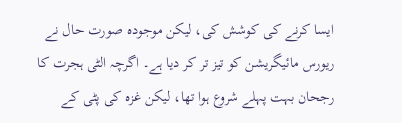ایسا کرنے کی کوشش کی، لیکن موجودہ صورت حال نے ریورس مائیگریشن کو تیز تر کر دیا ہے۔ اگرچہ الٹی ہجرت کا رجحان بہت پہلے شروع ہوا تھا، لیکن غزہ کی پٹی کے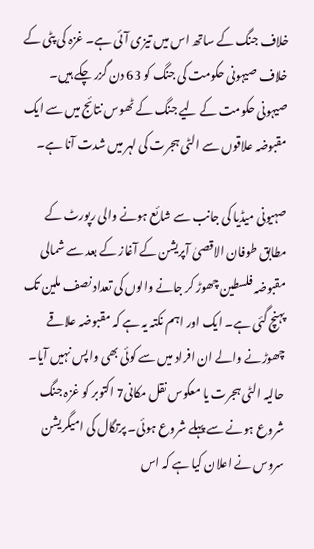خلاف جنگ کے ساتھ اس میں تیزی آئی ہے۔ غزہ کی پٹی کے خلاف صیہونی حکومت کی جنگ کو 63 دن گزر چکے ہیں۔ صیہونی حکومت کے لیے جنگ کے ٹھوس نتائج میں سے ایک مقبوضہ علاقوں سے الٹی ہجرت کی لہر میں شدت آنا ہے۔

صہیونی میڈیا کی جانب سے شائع ہونے والی رپورٹ کے مطابق طوفان الاقصیٰ آپریشن کے آغاز کے بعد سے شمالی مقبوضہ فلسطین چھوڑ کر جانے والوں کی تعداد نصف ملین تک پہنچ گئی ہے۔ ایک اور اہم نکتہ یہ ہے کہ مقبوضہ علاقے چھوڑنے والے ان افراد میں سے کوئی بھی واپس نہیں آیا۔ حالیہ الٹی ہجرت یا معکوس نقل مکانی7 اکتوبر کو غزہ جنگ شروع ہونے سے پہلے شروع ہوئی۔ پرتگال کی امیگریشن سروس نے اعلان کیا ہے کہ اس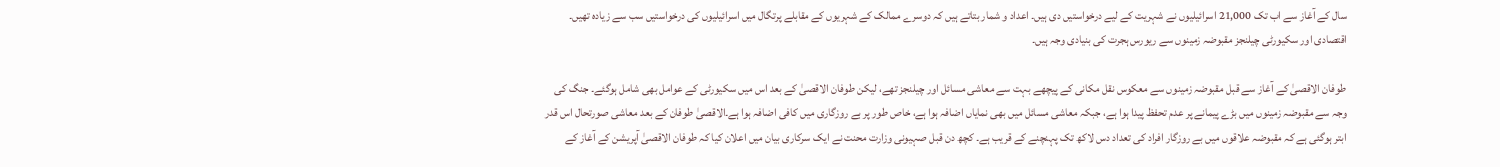سال کے آغاز سے اب تک 21,000 اسرائیلیوں نے شہریت کے لیے درخواستیں دی ہیں۔ اعداد و شمار بتاتے ہیں کہ دوسرے ممالک کے شہریوں کے مقابلے پرتگال میں اسرائیلیوں کی درخواستیں سب سے زیادہ تھیں۔ اقتصادی اور سکیورٹی چیلنجز مقبوضہ زمینوں سے ریورس ہجرت کی بنیادی وجہ ہیں۔

طوفان الاقصیٰ کے آغاز سے قبل مقبوضہ زمینوں سے معکوس نقل مکانی کے پیچھے بہت سے معاشی مسائل اور چیلنجز تھے، لیکن طوفان الاقصیٰ کے بعد اس میں سکیورٹی کے عوامل بھی شامل ہوگئے۔ جنگ کی وجہ سے مقبوضہ زمینوں میں بڑے پیمانے پر عدم تحفظ پیدا ہوا ہے، جبکہ معاشی مسائل میں بھی نمایاں اضافہ ہوا ہے، خاص طور پر بے روزگاری میں کافی اضافہ ہوا ہے۔الاقصیٰ طوفان کے بعد معاشی صورتحال اس قدر ابتر ہوگئی ہے کہ مقبوضہ علاقوں میں بے روزگار افراد کی تعداد دس لاکھ تک پہنچنے کے قریب ہے۔ کچھ دن قبل صہیونی وزارت محنت نے ایک سرکاری بیان میں اعلان کیا کہ طوفان الاقصیٰ آپریشن کے آغاز کے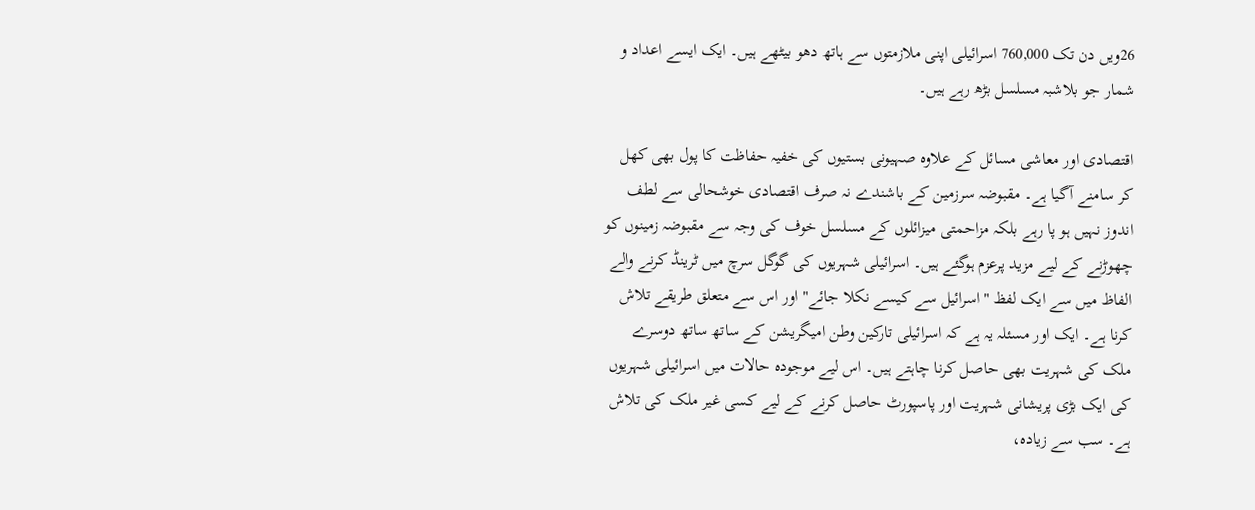26ویں دن تک 760,000 اسرائیلی اپنی ملازمتوں سے ہاتھ دھو بیٹھے ہیں۔ ایک ایسے اعداد و شمار جو بلاشبہ مسلسل بڑھ رہے ہیں۔

اقتصادی اور معاشی مسائل کے علاوہ صہیونی بستیوں کی خفیہ حفاظت کا پول بھی کھل کر سامنے آگیا ہے۔ مقبوضہ سرزمین کے باشندے نہ صرف اقتصادی خوشحالی سے لطف اندوز نہیں ہو پا رہے بلکہ مزاحمتی میزائلوں کے مسلسل خوف کی وجہ سے مقبوضہ زمینوں کو چھوڑنے کے لیے مزید پرعزم ہوگئے ہیں۔ اسرائیلی شہریوں کی گوگل سرچ میں ٹرینڈ کرنے والے الفاظ میں سے ایک لفظ "اسرائیل سے کیسے نکلا جائے" اور اس سے متعلق طریقے تلاش کرنا ہے۔ ایک اور مسئلہ یہ ہے کہ اسرائیلی تارکین وطن امیگریشن کے ساتھ ساتھ دوسرے ملک کی شہریت بھی حاصل کرنا چاہتے ہیں۔ اس لیے موجودہ حالات میں اسرائیلی شہریوں کی ایک بڑی پریشانی شہریت اور پاسپورٹ حاصل کرنے کے لیے کسی غیر ملک کی تلاش ہے۔ سب سے زیادہ،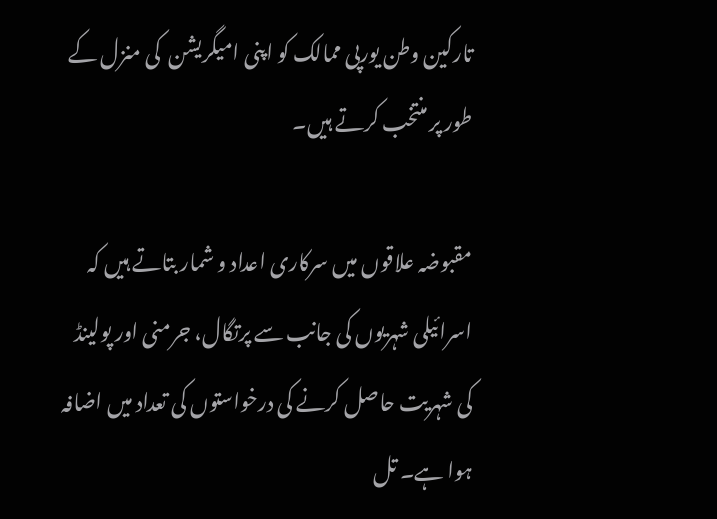تارکین وطن یورپی ممالک کو اپنی امیگریشن  کی منزل کے طور پر منتخب کرتے ہیں۔

مقبوضہ علاقوں میں سرکاری اعداد و شمار بتاتے ہیں کہ اسرائیلی شہریوں کی جانب سے پرتگال، جرمنی اور پولینڈ کی شہریت حاصل کرنے کی درخواستوں کی تعداد میں اضافہ ہوا ہے۔ تل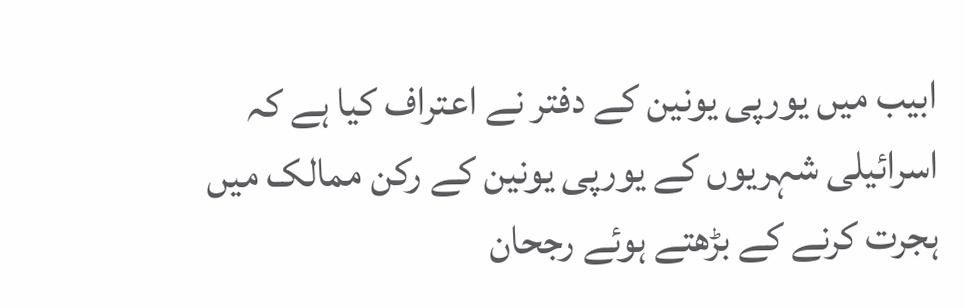ابیب میں یورپی یونین کے دفتر نے اعتراف کیا ہے کہ اسرائیلی شہریوں کے یورپی یونین کے رکن ممالک میں ہجرت کرنے کے بڑھتے ہوئے رجحان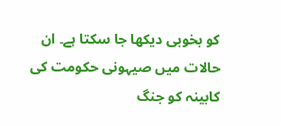کو بخوبی دیکھا جا سکتا ہے۔ ان حالات میں صیہونی حکومت کی کابینہ کو جنگ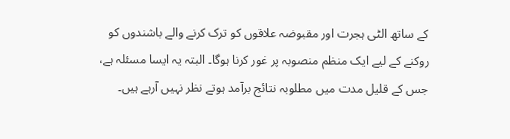کے ساتھ الٹی ہجرت اور مقبوضہ علاقوں کو ترک کرنے والے باشندوں کو روکنے کے لیے ایک منظم منصوبہ پر غور کرنا ہوگا۔ البتہ یہ ایسا مسئلہ ہے، جس کے قلیل مدت میں مطلوبہ نتائج برآمد ہوتے نظر نہیں آرہے ہیں۔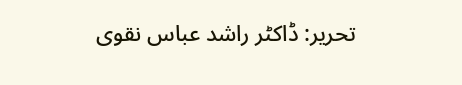تحریر: ڈاکٹر راشد عباس نقوی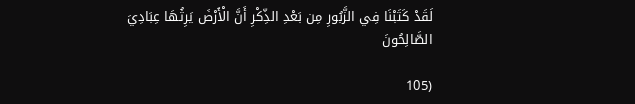لَقَدْ كَتَبْنَا فِي الزَّبُورِ مِن بَعْدِ الذِّكْرِ أَنَّ الْأَرْضَ يَرِثُهَا عِبَادِيَ الصَّالِحُونَ

(105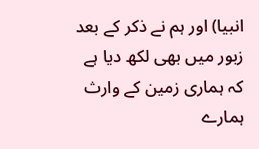انبیا) اور ہم نے ذکر کے بعد زبور میں بھی لکھ دیا ہے کہ ہماری زمین کے وارث ہمارے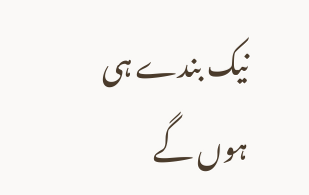نیک بندے ہی ہوں گے